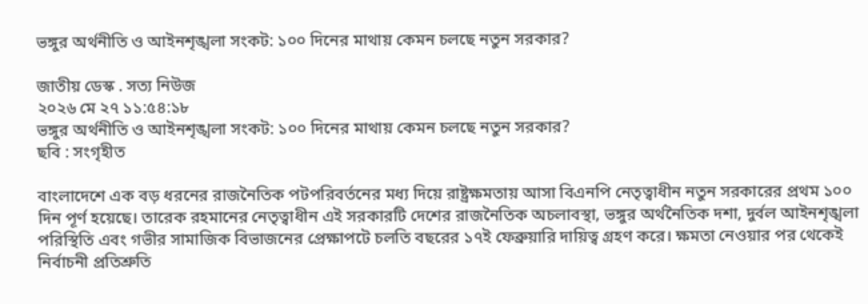ভঙ্গুর অর্থনীতি ও আইনশৃঙ্খলা সংকট: ১০০ দিনের মাথায় কেমন চলছে নতুন সরকার?

জাতীয় ডেস্ক . সত্য নিউজ
২০২৬ মে ২৭ ১১:৫৪:১৮
ভঙ্গুর অর্থনীতি ও আইনশৃঙ্খলা সংকট: ১০০ দিনের মাথায় কেমন চলছে নতুন সরকার?
ছবি : সংগৃহীত

বাংলাদেশে এক বড় ধরনের রাজনৈতিক পটপরিবর্তনের মধ্য দিয়ে রাষ্ট্রক্ষমতায় আসা বিএনপি নেতৃত্বাধীন নতুন সরকারের প্রথম ১০০ দিন পূর্ণ হয়েছে। তারেক রহমানের নেতৃত্বাধীন এই সরকারটি দেশের রাজনৈতিক অচলাবস্থা, ভঙ্গুর অর্থনৈতিক দশা, দুর্বল আইনশৃঙ্খলা পরিস্থিতি এবং গভীর সামাজিক বিভাজনের প্রেক্ষাপটে চলতি বছরের ১৭ই ফেব্রুয়ারি দায়িত্ব গ্রহণ করে। ক্ষমতা নেওয়ার পর থেকেই নির্বাচনী প্রতিশ্রুতি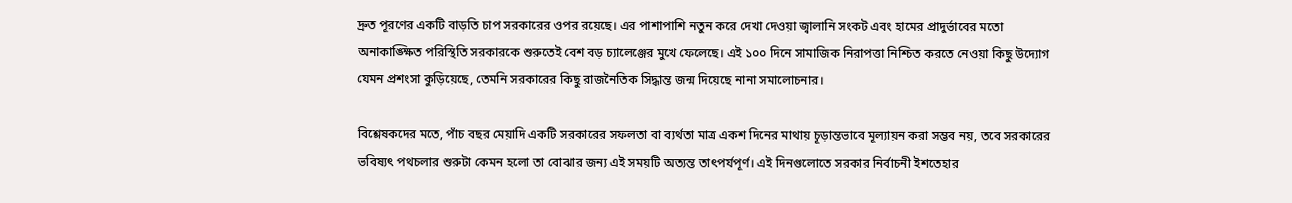দ্রুত পূরণের একটি বাড়তি চাপ সরকারের ওপর রয়েছে। এর পাশাপাশি নতুন করে দেখা দেওয়া জ্বালানি সংকট এবং হামের প্রাদুর্ভাবের মতো অনাকাঙ্ক্ষিত পরিস্থিতি সরকারকে শুরুতেই বেশ বড় চ্যালেঞ্জের মুখে ফেলেছে। এই ১০০ দিনে সামাজিক নিরাপত্তা নিশ্চিত করতে নেওয়া কিছু উদ্যোগ যেমন প্রশংসা কুড়িয়েছে, তেমনি সরকারের কিছু রাজনৈতিক সিদ্ধান্ত জন্ম দিয়েছে নানা সমালোচনার।

বিশ্লেষকদের মতে, পাঁচ বছর মেয়াদি একটি সরকারের সফলতা বা ব্যর্থতা মাত্র একশ দিনের মাথায় চূড়ান্তভাবে মূল্যায়ন করা সম্ভব নয়, তবে সরকারের ভবিষ্যৎ পথচলার শুরুটা কেমন হলো তা বোঝার জন্য এই সময়টি অত্যন্ত তাৎপর্যপূর্ণ। এই দিনগুলোতে সরকার নির্বাচনী ইশতেহার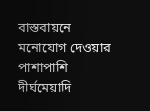বাস্তবায়নে মনোযোগ দেওয়ার পাশাপাশি দীর্ঘমেয়াদি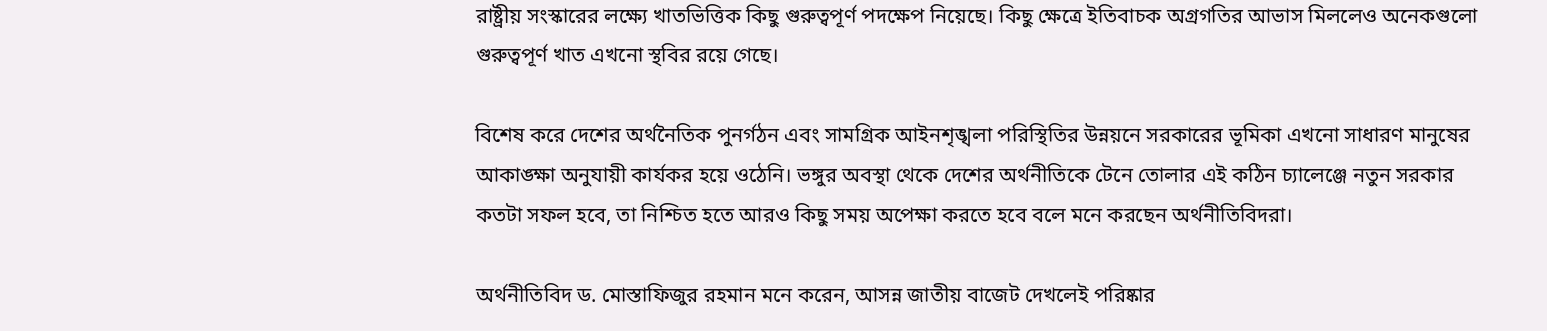রাষ্ট্রীয় সংস্কারের লক্ষ্যে খাতভিত্তিক কিছু গুরুত্বপূর্ণ পদক্ষেপ নিয়েছে। কিছু ক্ষেত্রে ইতিবাচক অগ্রগতির আভাস মিললেও অনেকগুলো গুরুত্বপূর্ণ খাত এখনো স্থবির রয়ে গেছে।

বিশেষ করে দেশের অর্থনৈতিক পুনর্গঠন এবং সামগ্রিক আইনশৃঙ্খলা পরিস্থিতির উন্নয়নে সরকারের ভূমিকা এখনো সাধারণ মানুষের আকাঙ্ক্ষা অনুযায়ী কার্যকর হয়ে ওঠেনি। ভঙ্গুর অবস্থা থেকে দেশের অর্থনীতিকে টেনে তোলার এই কঠিন চ্যালেঞ্জে নতুন সরকার কতটা সফল হবে, তা নিশ্চিত হতে আরও কিছু সময় অপেক্ষা করতে হবে বলে মনে করছেন অর্থনীতিবিদরা।

অর্থনীতিবিদ ড. মোস্তাফিজুর রহমান মনে করেন, আসন্ন জাতীয় বাজেট দেখলেই পরিষ্কার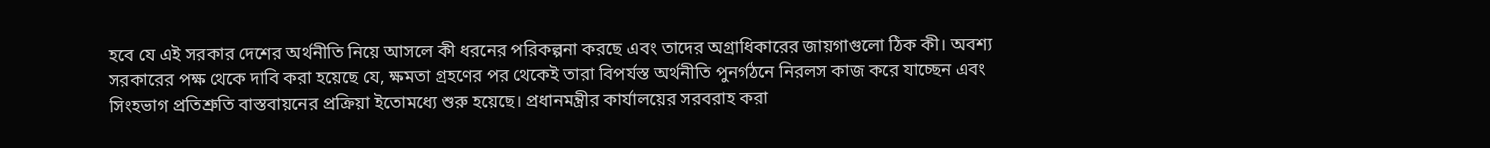হবে যে এই সরকার দেশের অর্থনীতি নিয়ে আসলে কী ধরনের পরিকল্পনা করছে এবং তাদের অগ্রাধিকারের জায়গাগুলো ঠিক কী। অবশ্য সরকারের পক্ষ থেকে দাবি করা হয়েছে যে, ক্ষমতা গ্রহণের পর থেকেই তারা বিপর্যস্ত অর্থনীতি পুনর্গঠনে নিরলস কাজ করে যাচ্ছেন এবং সিংহভাগ প্রতিশ্রুতি বাস্তবায়নের প্রক্রিয়া ইতোমধ্যে শুরু হয়েছে। প্রধানমন্ত্রীর কার্যালয়ের সরবরাহ করা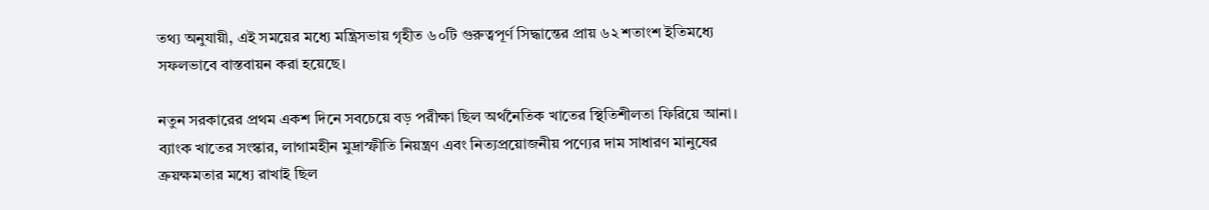তথ্য অনুযায়ী, এই সময়ের মধ্যে মন্ত্রিসভায় গৃহীত ৬০টি গুরুত্বপূর্ণ সিদ্ধান্তের প্রায় ৬২ শতাংশ ইতিমধ্যে সফলভাবে বাস্তবায়ন করা হয়েছে।

নতুন সরকারের প্রথম একশ দিনে সবচেয়ে বড় পরীক্ষা ছিল অর্থনৈতিক খাতের স্থিতিশীলতা ফিরিয়ে আনা। ব্যাংক খাতের সংস্কার, লাগামহীন মুদ্রাস্ফীতি নিয়ন্ত্রণ এবং নিত্যপ্রয়োজনীয় পণ্যের দাম সাধারণ মানুষের ক্রয়ক্ষমতার মধ্যে রাখাই ছিল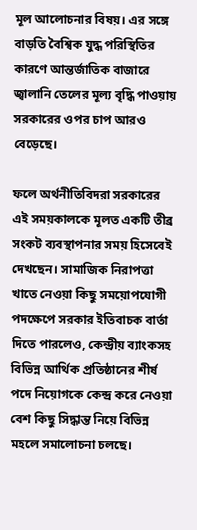মূল আলোচনার বিষয়। এর সঙ্গে বাড়তি বৈশ্বিক যুদ্ধ পরিস্থিতির কারণে আন্তর্জাতিক বাজারে জ্বালানি তেলের মূল্য বৃদ্ধি পাওয়ায় সরকারের ওপর চাপ আরও বেড়েছে।

ফলে অর্থনীতিবিদরা সরকারের এই সময়কালকে মূলত একটি তীব্র সংকট ব্যবস্থাপনার সময় হিসেবেই দেখছেন। সামাজিক নিরাপত্তা খাতে নেওয়া কিছু সময়োপযোগী পদক্ষেপে সরকার ইতিবাচক বার্তা দিতে পারলেও, কেন্দ্রীয় ব্যাংকসহ বিভিন্ন আর্থিক প্রতিষ্ঠানের শীর্ষ পদে নিয়োগকে কেন্দ্র করে নেওয়া বেশ কিছু সিদ্ধান্ত নিয়ে বিভিন্ন মহলে সমালোচনা চলছে।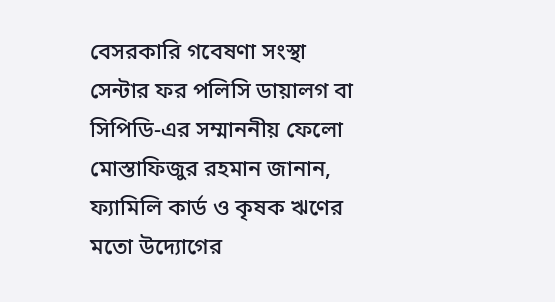বেসরকারি গবেষণা সংস্থা সেন্টার ফর পলিসি ডায়ালগ বা সিপিডি-এর সম্মাননীয় ফেলো মোস্তাফিজুর রহমান জানান, ফ্যামিলি কার্ড ও কৃষক ঋণের মতো উদ্যোগের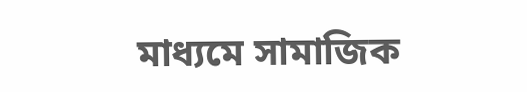মাধ্যমে সামাজিক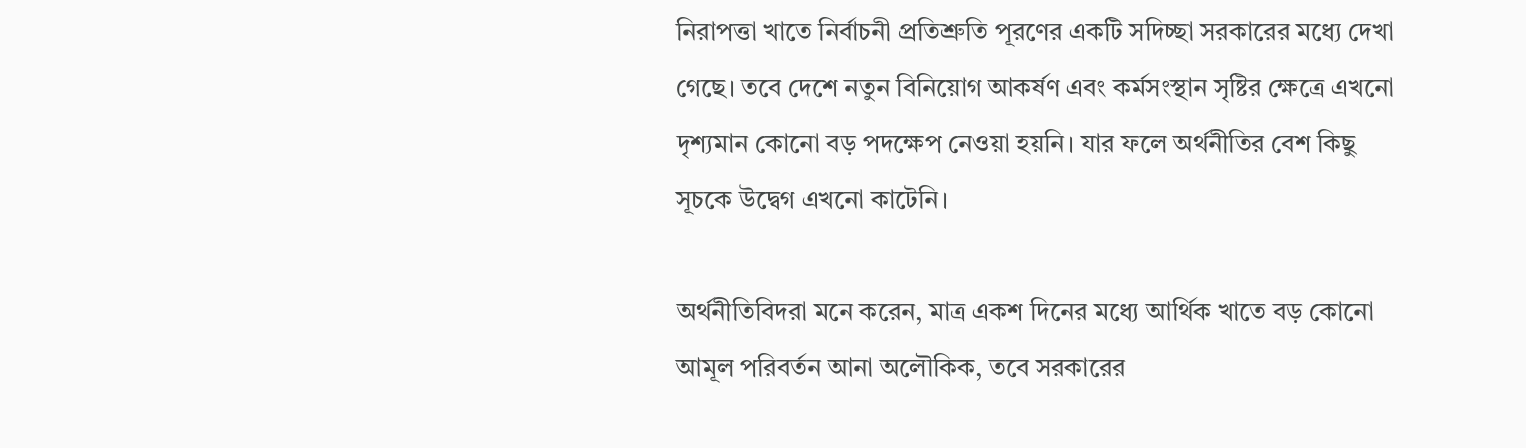নিরাপত্তা খাতে নির্বাচনী প্রতিশ্রুতি পূরণের একটি সদিচ্ছা সরকারের মধ্যে দেখা গেছে। তবে দেশে নতুন বিনিয়োগ আকর্ষণ এবং কর্মসংস্থান সৃষ্টির ক্ষেত্রে এখনো দৃশ্যমান কোনো বড় পদক্ষেপ নেওয়া হয়নি। যার ফলে অর্থনীতির বেশ কিছু সূচকে উদ্বেগ এখনো কাটেনি।

অর্থনীতিবিদরা মনে করেন, মাত্র একশ দিনের মধ্যে আর্থিক খাতে বড় কোনো আমূল পরিবর্তন আনা অলৌকিক, তবে সরকারের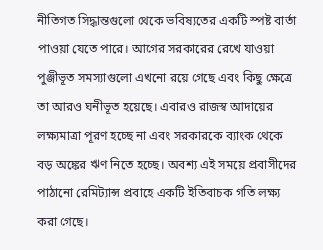নীতিগত সিদ্ধান্তগুলো থেকে ভবিষ্যতের একটি স্পষ্ট বার্তা পাওয়া যেতে পারে। আগের সরকারের রেখে যাওয়া পুঞ্জীভূত সমস্যাগুলো এখনো রয়ে গেছে এবং কিছু ক্ষেত্রে তা আরও ঘনীভূত হয়েছে। এবারও রাজস্ব আদায়ের লক্ষ্যমাত্রা পূরণ হচ্ছে না এবং সরকারকে ব্যাংক থেকে বড় অঙ্কের ঋণ নিতে হচ্ছে। অবশ্য এই সময়ে প্রবাসীদের পাঠানো রেমিট্যান্স প্রবাহে একটি ইতিবাচক গতি লক্ষ্য করা গেছে।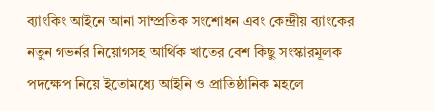ব্যাংকিং আইনে আনা সাম্প্রতিক সংশোধন এবং কেন্দ্রীয় ব্যাংকের নতুন গভর্নর নিয়োগসহ আর্থিক খাতের বেশ কিছু সংস্কারমূলক পদক্ষেপ নিয়ে ইতোমধ্যে আইনি ও প্রাতিষ্ঠানিক মহলে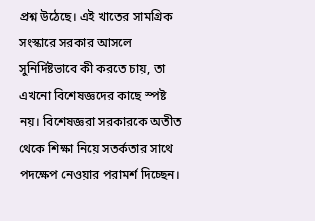প্রশ্ন উঠেছে। এই খাতের সামগ্রিক সংস্কারে সরকার আসলে সুনির্দিষ্টভাবে কী করতে চায়, তা এখনো বিশেষজ্ঞদের কাছে স্পষ্ট নয়। বিশেষজ্ঞরা সরকারকে অতীত থেকে শিক্ষা নিয়ে সতর্কতার সাথে পদক্ষেপ নেওয়ার পরামর্শ দিচ্ছেন।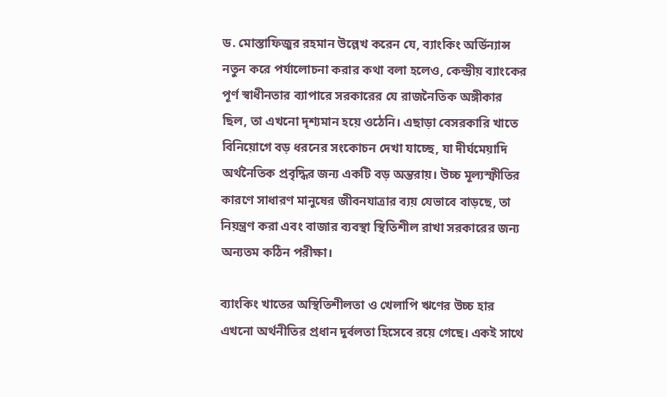ড. মোস্তাফিজুর রহমান উল্লেখ করেন যে, ব্যাংকিং অর্ডিন্যান্স নতুন করে পর্যালোচনা করার কথা বলা হলেও, কেন্দ্রীয় ব্যাংকের পূর্ণ স্বাধীনতার ব্যাপারে সরকারের যে রাজনৈতিক অঙ্গীকার ছিল, তা এখনো দৃশ্যমান হয়ে ওঠেনি। এছাড়া বেসরকারি খাতে বিনিয়োগে বড় ধরনের সংকোচন দেখা যাচ্ছে, যা দীর্ঘমেয়াদি অর্থনৈতিক প্রবৃদ্ধির জন্য একটি বড় অন্তরায়। উচ্চ মূল্যস্ফীতির কারণে সাধারণ মানুষের জীবনযাত্রার ব্যয় যেভাবে বাড়ছে, তা নিয়ন্ত্রণ করা এবং বাজার ব্যবস্থা স্থিতিশীল রাখা সরকারের জন্য অন্যতম কঠিন পরীক্ষা।

ব্যাংকিং খাতের অস্থিতিশীলতা ও খেলাপি ঋণের উচ্চ হার এখনো অর্থনীতির প্রধান দুর্বলতা হিসেবে রয়ে গেছে। একই সাথে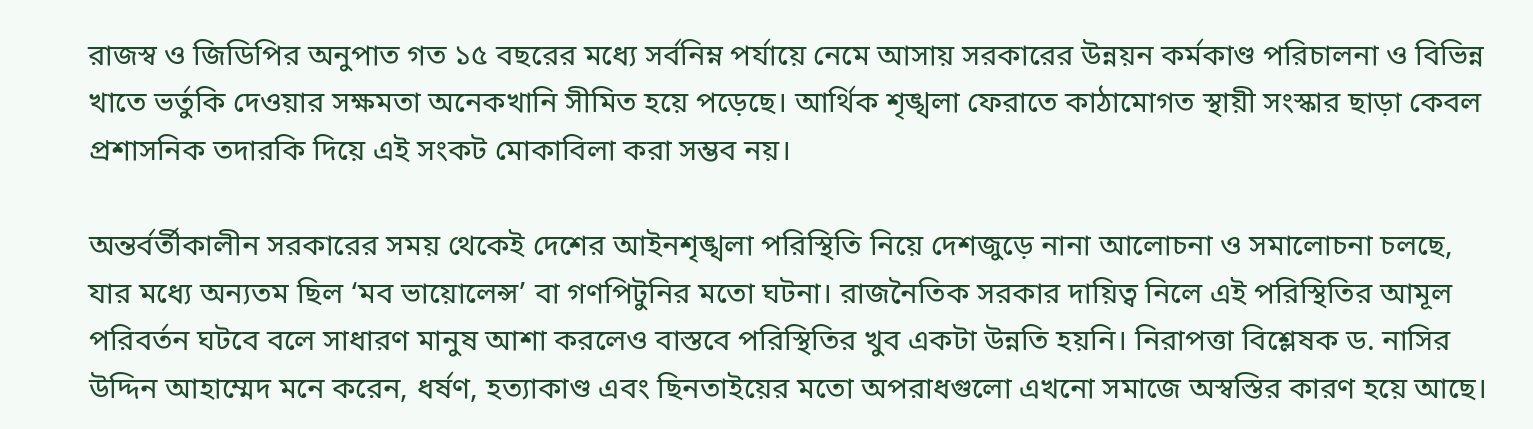রাজস্ব ও জিডিপির অনুপাত গত ১৫ বছরের মধ্যে সর্বনিম্ন পর্যায়ে নেমে আসায় সরকারের উন্নয়ন কর্মকাণ্ড পরিচালনা ও বিভিন্ন খাতে ভর্তুকি দেওয়ার সক্ষমতা অনেকখানি সীমিত হয়ে পড়েছে। আর্থিক শৃঙ্খলা ফেরাতে কাঠামোগত স্থায়ী সংস্কার ছাড়া কেবল প্রশাসনিক তদারকি দিয়ে এই সংকট মোকাবিলা করা সম্ভব নয়।

অন্তর্বর্তীকালীন সরকারের সময় থেকেই দেশের আইনশৃঙ্খলা পরিস্থিতি নিয়ে দেশজুড়ে নানা আলোচনা ও সমালোচনা চলছে, যার মধ্যে অন্যতম ছিল ‘মব ভায়োলেন্স’ বা গণপিটুনির মতো ঘটনা। রাজনৈতিক সরকার দায়িত্ব নিলে এই পরিস্থিতির আমূল পরিবর্তন ঘটবে বলে সাধারণ মানুষ আশা করলেও বাস্তবে পরিস্থিতির খুব একটা উন্নতি হয়নি। নিরাপত্তা বিশ্লেষক ড. নাসির উদ্দিন আহাম্মেদ মনে করেন, ধর্ষণ, হত্যাকাণ্ড এবং ছিনতাইয়ের মতো অপরাধগুলো এখনো সমাজে অস্বস্তির কারণ হয়ে আছে।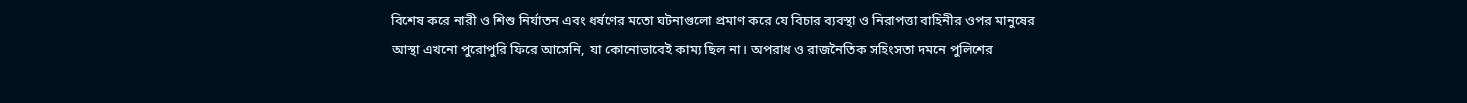বিশেষ করে নারী ও শিশু নির্যাতন এবং ধর্ষণের মতো ঘটনাগুলো প্রমাণ করে যে বিচার ব্যবস্থা ও নিরাপত্তা বাহিনীর ওপর মানুষের আস্থা এখনো পুরোপুরি ফিরে আসেনি, যা কোনোভাবেই কাম্য ছিল না। অপরাধ ও রাজনৈতিক সহিংসতা দমনে পুলিশের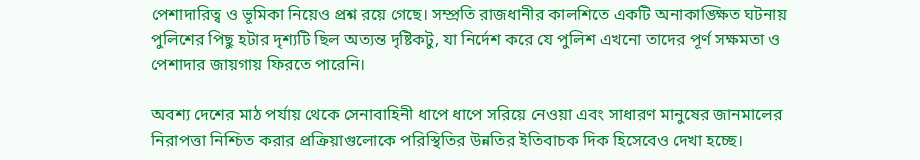পেশাদারিত্ব ও ভূমিকা নিয়েও প্রশ্ন রয়ে গেছে। সম্প্রতি রাজধানীর কালশিতে একটি অনাকাঙ্ক্ষিত ঘটনায় পুলিশের পিছু হটার দৃশ্যটি ছিল অত্যন্ত দৃষ্টিকটু, যা নির্দেশ করে যে পুলিশ এখনো তাদের পূর্ণ সক্ষমতা ও পেশাদার জায়গায় ফিরতে পারেনি।

অবশ্য দেশের মাঠ পর্যায় থেকে সেনাবাহিনী ধাপে ধাপে সরিয়ে নেওয়া এবং সাধারণ মানুষের জানমালের নিরাপত্তা নিশ্চিত করার প্রক্রিয়াগুলোকে পরিস্থিতির উন্নতির ইতিবাচক দিক হিসেবেও দেখা হচ্ছে।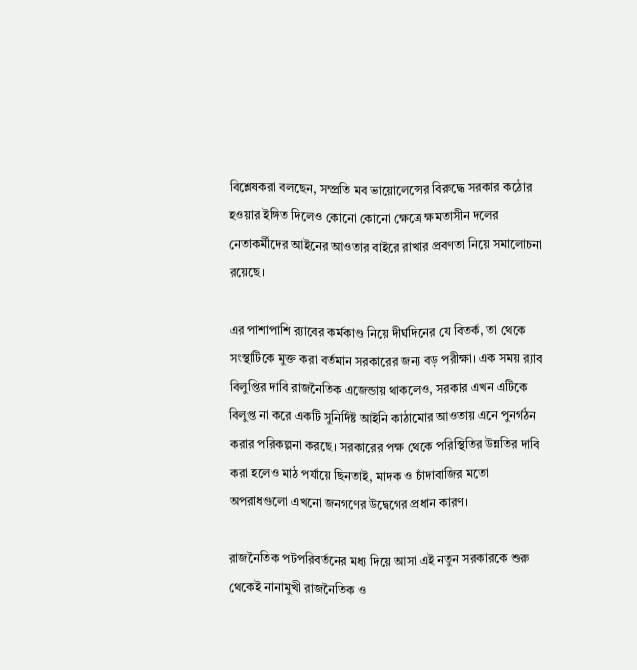বিশ্লেষকরা বলছেন, সম্প্রতি মব ভায়োলেন্সের বিরুদ্ধে সরকার কঠোর হওয়ার ইঙ্গিত দিলেও কোনো কোনো ক্ষেত্রে ক্ষমতাসীন দলের নেতাকর্মীদের আইনের আওতার বাইরে রাখার প্রবণতা নিয়ে সমালোচনা রয়েছে।

এর পাশাপাশি র‍্যাবের কর্মকাণ্ড নিয়ে দীর্ঘদিনের যে বিতর্ক, তা থেকে সংস্থাটিকে মুক্ত করা বর্তমান সরকারের জন্য বড় পরীক্ষা। এক সময় র‍্যাব বিলুপ্তির দাবি রাজনৈতিক এজেন্ডায় থাকলেও, সরকার এখন এটিকে বিলুপ্ত না করে একটি সুনির্দিষ্ট আইনি কাঠামোর আওতায় এনে পুনর্গঠন করার পরিকল্পনা করছে। সরকারের পক্ষ থেকে পরিস্থিতির উন্নতির দাবি করা হলেও মাঠ পর্যায়ে ছিনতাই, মাদক ও চাঁদাবাজির মতো অপরাধগুলো এখনো জনগণের উদ্বেগের প্রধান কারণ।

রাজনৈতিক পটপরিবর্তনের মধ্য দিয়ে আসা এই নতুন সরকারকে শুরু থেকেই নানামুখী রাজনৈতিক ও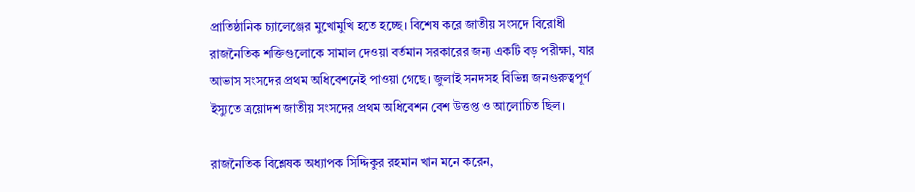প্রাতিষ্ঠানিক চ্যালেঞ্জের মুখোমুখি হতে হচ্ছে। বিশেষ করে জাতীয় সংসদে বিরোধী রাজনৈতিক শক্তিগুলোকে সামাল দেওয়া বর্তমান সরকারের জন্য একটি বড় পরীক্ষা, যার আভাস সংসদের প্রথম অধিবেশনেই পাওয়া গেছে। জুলাই সনদসহ বিভিন্ন জনগুরুত্বপূর্ণ ইস্যুতে ত্রয়োদশ জাতীয় সংসদের প্রথম অধিবেশন বেশ উত্তপ্ত ও আলোচিত ছিল।

রাজনৈতিক বিশ্লেষক অধ্যাপক সিদ্দিকুর রহমান খান মনে করেন,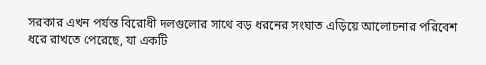সরকার এখন পর্যন্ত বিরোধী দলগুলোর সাথে বড় ধরনের সংঘাত এড়িয়ে আলোচনার পরিবেশ ধরে রাখতে পেরেছে, যা একটি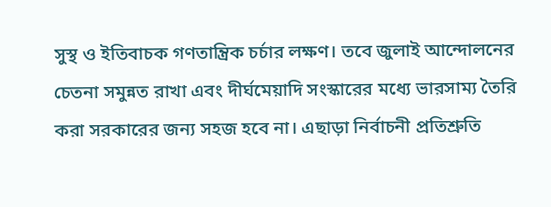সুস্থ ও ইতিবাচক গণতান্ত্রিক চর্চার লক্ষণ। তবে জুলাই আন্দোলনের চেতনা সমুন্নত রাখা এবং দীর্ঘমেয়াদি সংস্কারের মধ্যে ভারসাম্য তৈরি করা সরকারের জন্য সহজ হবে না। এছাড়া নির্বাচনী প্রতিশ্রুতি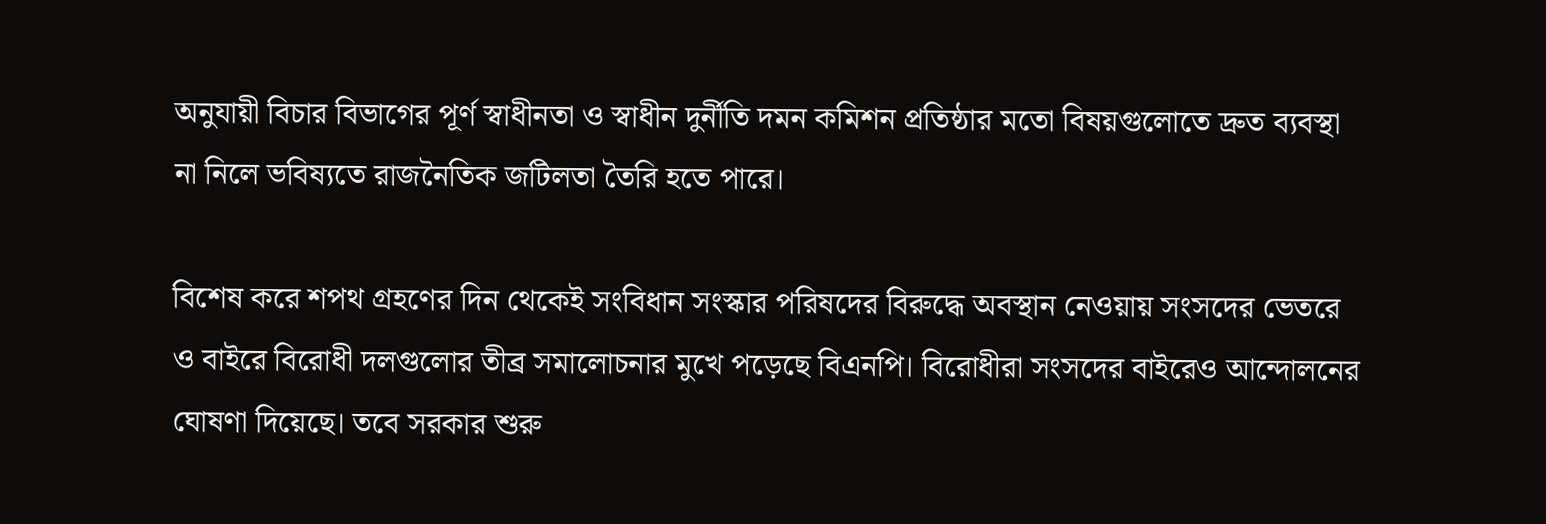অনুযায়ী বিচার বিভাগের পূর্ণ স্বাধীনতা ও স্বাধীন দুর্নীতি দমন কমিশন প্রতিষ্ঠার মতো বিষয়গুলোতে দ্রুত ব্যবস্থা না নিলে ভবিষ্যতে রাজনৈতিক জটিলতা তৈরি হতে পারে।

বিশেষ করে শপথ গ্রহণের দিন থেকেই সংবিধান সংস্কার পরিষদের বিরুদ্ধে অবস্থান নেওয়ায় সংসদের ভেতরে ও বাইরে বিরোধী দলগুলোর তীব্র সমালোচনার মুখে পড়েছে বিএনপি। বিরোধীরা সংসদের বাইরেও আন্দোলনের ঘোষণা দিয়েছে। তবে সরকার শুরু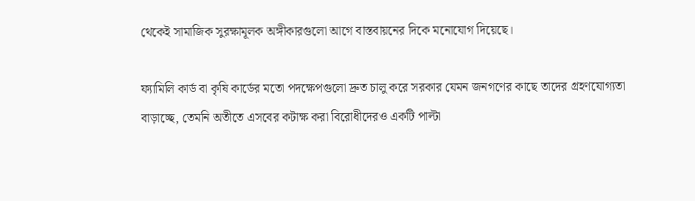থেকেই সামাজিক সুরক্ষামূলক অঙ্গীকারগুলো আগে বাস্তবায়নের দিকে মনোযোগ দিয়েছে।

ফ্যামিলি কার্ড বা কৃষি কার্ডের মতো পদক্ষেপগুলো দ্রুত চালু করে সরকার যেমন জনগণের কাছে তাদের গ্রহণযোগ্যতা বাড়াচ্ছে, তেমনি অতীতে এসবের কটাক্ষ করা বিরোধীদেরও একটি পাল্টা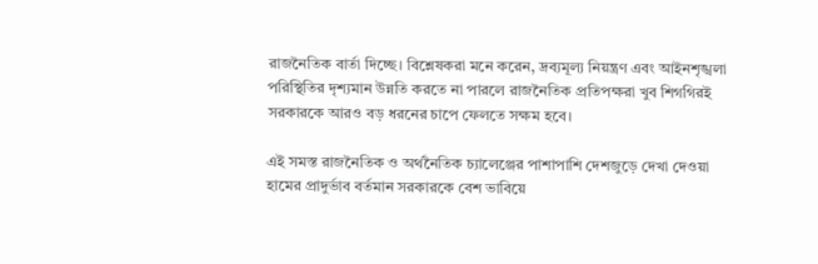রাজনৈতিক বার্তা দিচ্ছে। বিশ্লেষকরা মনে করেন, দ্রব্যমূল্য নিয়ন্ত্রণ এবং আইনশৃঙ্খলা পরিস্থিতির দৃশ্যমান উন্নতি করতে না পারলে রাজনৈতিক প্রতিপক্ষরা খুব শিগগিরই সরকারকে আরও বড় ধরনের চাপে ফেলতে সক্ষম হবে।

এই সমস্ত রাজনৈতিক ও অর্থনৈতিক চ্যালেঞ্জের পাশাপাশি দেশজুড়ে দেখা দেওয়া হামের প্রাদুর্ভাব বর্তমান সরকারকে বেশ ভাবিয়ে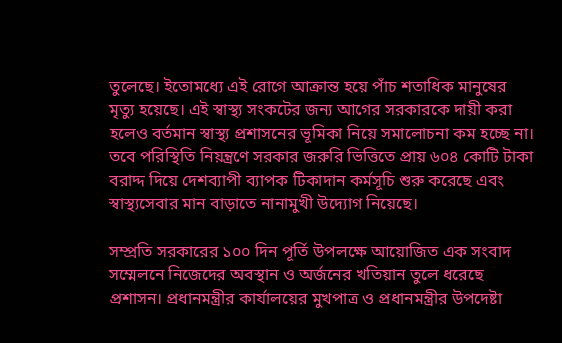তুলেছে। ইতোমধ্যে এই রোগে আক্রান্ত হয়ে পাঁচ শতাধিক মানুষের মৃত্যু হয়েছে। এই স্বাস্থ্য সংকটের জন্য আগের সরকারকে দায়ী করা হলেও বর্তমান স্বাস্থ্য প্রশাসনের ভূমিকা নিয়ে সমালোচনা কম হচ্ছে না। তবে পরিস্থিতি নিয়ন্ত্রণে সরকার জরুরি ভিত্তিতে প্রায় ৬০৪ কোটি টাকা বরাদ্দ দিয়ে দেশব্যাপী ব্যাপক টিকাদান কর্মসূচি শুরু করেছে এবং স্বাস্থ্যসেবার মান বাড়াতে নানামুখী উদ্যোগ নিয়েছে।

সম্প্রতি সরকারের ১০০ দিন পূর্তি উপলক্ষে আয়োজিত এক সংবাদ সম্মেলনে নিজেদের অবস্থান ও অর্জনের খতিয়ান তুলে ধরেছে প্রশাসন। প্রধানমন্ত্রীর কার্যালয়ের মুখপাত্র ও প্রধানমন্ত্রীর উপদেষ্টা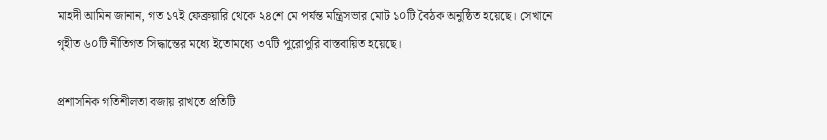মাহদী আমিন জানান, গত ১৭ই ফেব্রুয়ারি থেকে ২৪শে মে পর্যন্ত মন্ত্রিসভার মোট ১০টি বৈঠক অনুষ্ঠিত হয়েছে। সেখানে গৃহীত ৬০টি নীতিগত সিদ্ধান্তের মধ্যে ইতোমধ্যে ৩৭টি পুরোপুরি বাস্তবায়িত হয়েছে।

প্রশাসনিক গতিশীলতা বজায় রাখতে প্রতিটি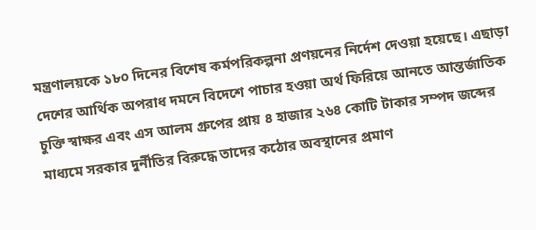মন্ত্রণালয়কে ১৮০ দিনের বিশেষ কর্মপরিকল্পনা প্রণয়নের নির্দেশ দেওয়া হয়েছে। এছাড়া দেশের আর্থিক অপরাধ দমনে বিদেশে পাচার হওয়া অর্থ ফিরিয়ে আনতে আন্তর্জাতিক চুক্তি স্বাক্ষর এবং এস আলম গ্রুপের প্রায় ৪ হাজার ২৬৪ কোটি টাকার সম্পদ জব্দের মাধ্যমে সরকার দুর্নীতির বিরুদ্ধে তাদের কঠোর অবস্থানের প্রমাণ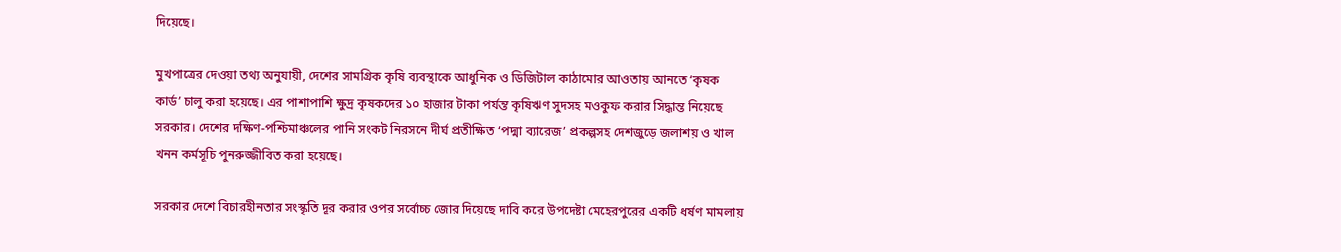দিয়েছে।

মুখপাত্রের দেওয়া তথ্য অনুযায়ী, দেশের সামগ্রিক কৃষি ব্যবস্থাকে আধুনিক ও ডিজিটাল কাঠামোর আওতায় আনতে ‘কৃষক কার্ড’ চালু করা হয়েছে। এর পাশাপাশি ক্ষুদ্র কৃষকদের ১০ হাজার টাকা পর্যন্ত কৃষিঋণ সুদসহ মওকুফ করার সিদ্ধান্ত নিয়েছে সরকার। দেশের দক্ষিণ-পশ্চিমাঞ্চলের পানি সংকট নিরসনে দীর্ঘ প্রতীক্ষিত ‘পদ্মা ব্যারেজ’ প্রকল্পসহ দেশজুড়ে জলাশয় ও খাল খনন কর্মসূচি পুনরুজ্জীবিত করা হয়েছে।

সরকার দেশে বিচারহীনতার সংস্কৃতি দূর করার ওপর সর্বোচ্চ জোর দিয়েছে দাবি করে উপদেষ্টা মেহেরপুরের একটি ধর্ষণ মামলায়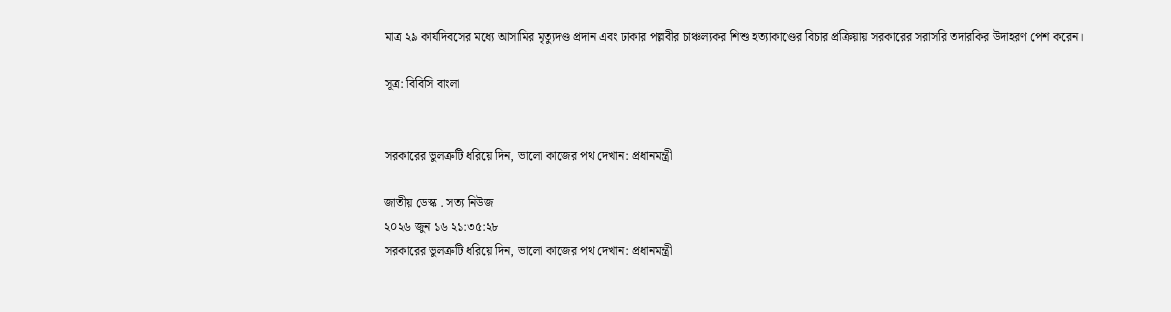মাত্র ২৯ কার্যদিবসের মধ্যে আসামির মৃত্যুদণ্ড প্রদান এবং ঢাকার পল্লবীর চাঞ্চল্যকর শিশু হত্যাকাণ্ডের বিচার প্রক্রিয়ায় সরকারের সরাসরি তদারকির উদাহরণ পেশ করেন।

সূত্র: বিবিসি বাংলা


সরকারের ভুলত্রুটি ধরিয়ে দিন, ভালো কাজের পথ দেখান: প্রধানমন্ত্রী

জাতীয় ডেস্ক . সত্য নিউজ
২০২৬ জুন ১৬ ২১:৩৫:২৮
সরকারের ভুলত্রুটি ধরিয়ে দিন, ভালো কাজের পথ দেখান: প্রধানমন্ত্রী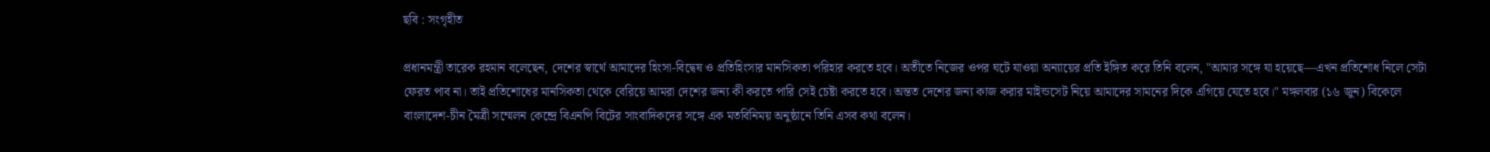ছবি : সংগৃহীত

প্রধানমন্ত্রী তারেক রহমান বলেছেন, দেশের স্বার্থে আমাদের হিংসা-বিদ্বেষ ও প্রতিহিংসার মানসিকতা পরিহার করতে হবে। অতীতে নিজের ওপর ঘটে যাওয়া অন্যায়ের প্রতি ইঙ্গিত করে তিনি বলেন, "আমার সঙ্গে যা হয়েছে—এখন প্রতিশোধ নিলে সেটা ফেরত পাব না। তাই প্রতিশোধের মানসিকতা থেকে বেরিয়ে আমরা দেশের জন্য কী করতে পারি সেই চেষ্টা করতে হবে। অন্তত দেশের জন্য কাজ করার মাইন্ডসেট নিয়ে আমাদের সামনের দিকে এগিয়ে যেতে হবে।" মঙ্গলবার (১৬ জুন) বিকেলে বাংলাদেশ-চীন মৈত্রী সম্মেলন কেন্দ্রে বিএনপি বিটের সাংবাদিকদের সঙ্গে এক মতবিনিময় অনুষ্ঠানে তিনি এসব কথা বলেন।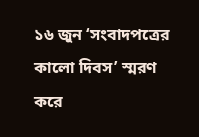১৬ জুন ‘সংবাদপত্রের কালো দিবস’ স্মরণ করে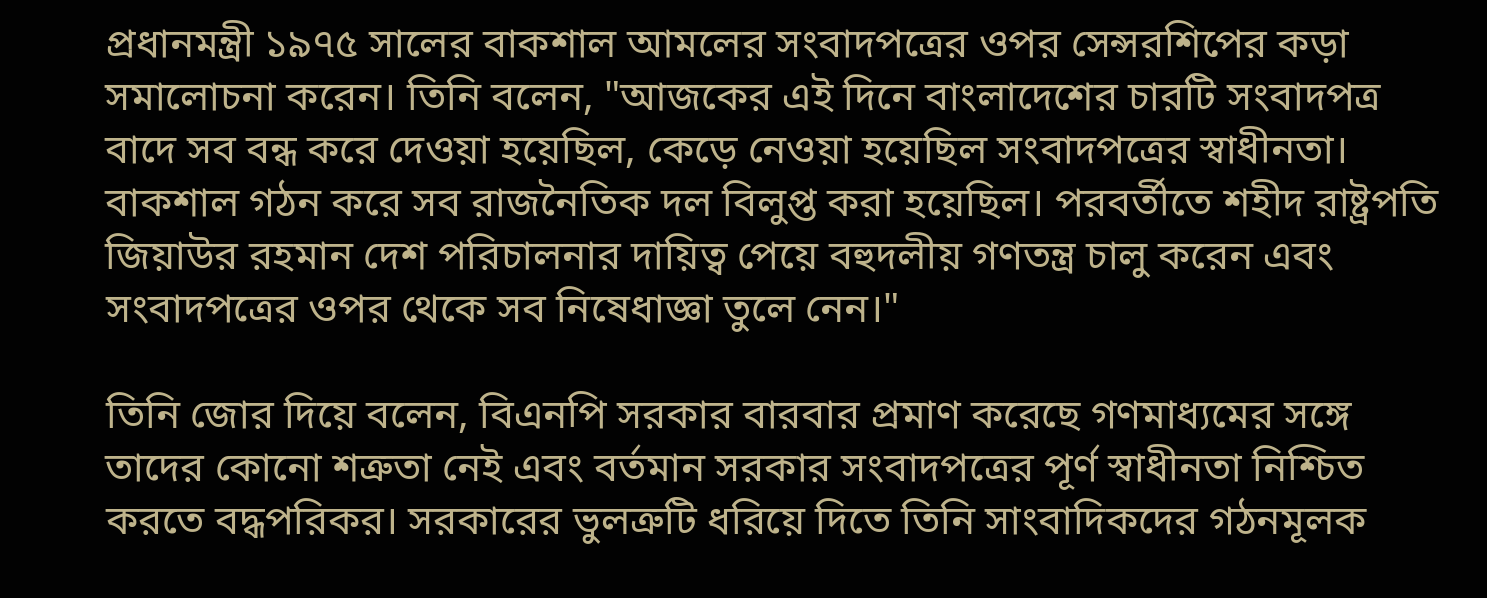প্রধানমন্ত্রী ১৯৭৫ সালের বাকশাল আমলের সংবাদপত্রের ওপর সেন্সরশিপের কড়া সমালোচনা করেন। তিনি বলেন, "আজকের এই দিনে বাংলাদেশের চারটি সংবাদপত্র বাদে সব বন্ধ করে দেওয়া হয়েছিল, কেড়ে নেওয়া হয়েছিল সংবাদপত্রের স্বাধীনতা। বাকশাল গঠন করে সব রাজনৈতিক দল বিলুপ্ত করা হয়েছিল। পরবর্তীতে শহীদ রাষ্ট্রপতি জিয়াউর রহমান দেশ পরিচালনার দায়িত্ব পেয়ে বহুদলীয় গণতন্ত্র চালু করেন এবং সংবাদপত্রের ওপর থেকে সব নিষেধাজ্ঞা তুলে নেন।"

তিনি জোর দিয়ে বলেন, বিএনপি সরকার বারবার প্রমাণ করেছে গণমাধ্যমের সঙ্গে তাদের কোনো শত্রুতা নেই এবং বর্তমান সরকার সংবাদপত্রের পূর্ণ স্বাধীনতা নিশ্চিত করতে বদ্ধপরিকর। সরকারের ভুলত্রুটি ধরিয়ে দিতে তিনি সাংবাদিকদের গঠনমূলক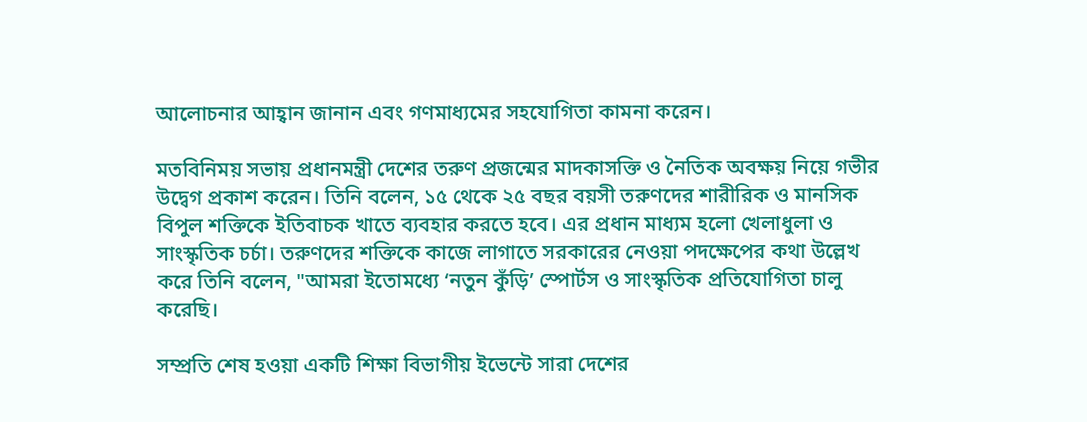আলোচনার আহ্বান জানান এবং গণমাধ্যমের সহযোগিতা কামনা করেন।

মতবিনিময় সভায় প্রধানমন্ত্রী দেশের তরুণ প্রজন্মের মাদকাসক্তি ও নৈতিক অবক্ষয় নিয়ে গভীর উদ্বেগ প্রকাশ করেন। তিনি বলেন, ১৫ থেকে ২৫ বছর বয়সী তরুণদের শারীরিক ও মানসিক বিপুল শক্তিকে ইতিবাচক খাতে ব্যবহার করতে হবে। এর প্রধান মাধ্যম হলো খেলাধুলা ও সাংস্কৃতিক চর্চা। তরুণদের শক্তিকে কাজে লাগাতে সরকারের নেওয়া পদক্ষেপের কথা উল্লেখ করে তিনি বলেন, "আমরা ইতোমধ্যে ‘নতুন কুঁড়ি’ স্পোর্টস ও সাংস্কৃতিক প্রতিযোগিতা চালু করেছি।

সম্প্রতি শেষ হওয়া একটি শিক্ষা বিভাগীয় ইভেন্টে সারা দেশের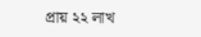প্রায় ২২ লাখ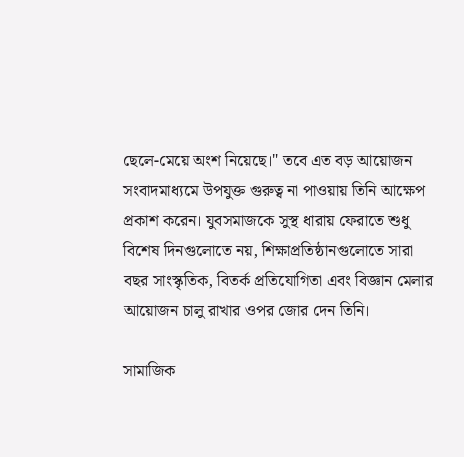ছেলে-মেয়ে অংশ নিয়েছে।" তবে এত বড় আয়োজন সংবাদমাধ্যমে উপযুক্ত গুরুত্ব না পাওয়ায় তিনি আক্ষেপ প্রকাশ করেন। যুবসমাজকে সুস্থ ধারায় ফেরাতে শুধু বিশেষ দিনগুলোতে নয়, শিক্ষাপ্রতিষ্ঠানগুলোতে সারা বছর সাংস্কৃতিক, বিতর্ক প্রতিযোগিতা এবং বিজ্ঞান মেলার আয়োজন চালু রাখার ওপর জোর দেন তিনি।

সামাজিক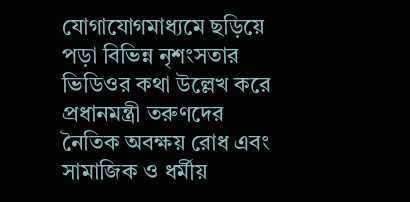যোগাযোগমাধ্যমে ছড়িয়ে পড়া বিভিন্ন নৃশংসতার ভিডিওর কথা উল্লেখ করে প্রধানমন্ত্রী তরুণদের নৈতিক অবক্ষয় রোধ এবং সামাজিক ও ধর্মীয়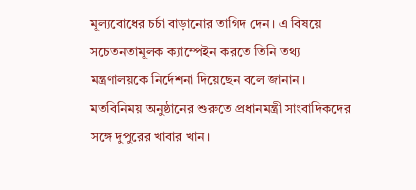মূল্যবোধের চর্চা বাড়ানোর তাগিদ দেন। এ বিষয়ে সচেতনতামূলক ক্যাম্পেইন করতে তিনি তথ্য মন্ত্রণালয়কে নির্দেশনা দিয়েছেন বলে জানান। মতবিনিময় অনুষ্ঠানের শুরুতে প্রধানমন্ত্রী সাংবাদিকদের সঙ্গে দুপুরের খাবার খান।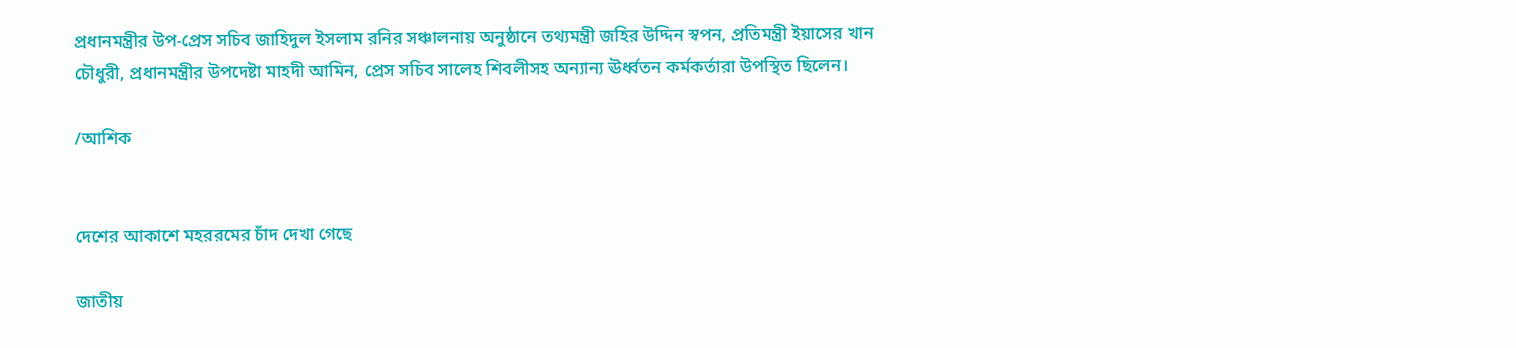প্রধানমন্ত্রীর উপ-প্রেস সচিব জাহিদুল ইসলাম রনির সঞ্চালনায় অনুষ্ঠানে তথ্যমন্ত্রী জহির উদ্দিন স্বপন, প্রতিমন্ত্রী ইয়াসের খান চৌধুরী, প্রধানমন্ত্রীর উপদেষ্টা মাহদী আমিন, প্রেস সচিব সালেহ শিবলীসহ অন্যান্য ঊর্ধ্বতন কর্মকর্তারা উপস্থিত ছিলেন।

/আশিক


দেশের আকাশে মহররমের চাঁদ দেখা গেছে

জাতীয়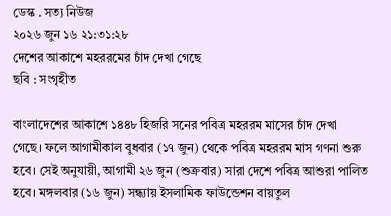ডেস্ক . সত্য নিউজ
২০২৬ জুন ১৬ ২১:৩১:২৮
দেশের আকাশে মহররমের চাঁদ দেখা গেছে
ছবি : সংগৃহীত

বাংলাদেশের আকাশে ১৪৪৮ হিজরি সনের পবিত্র মহররম মাসের চাঁদ দেখা গেছে। ফলে আগামীকাল বুধবার (১৭ জুন) থেকে পবিত্র মহররম মাস গণনা শুরু হবে। সেই অনুযায়ী, আগামী ২৬ জুন (শুক্রবার) সারা দেশে পবিত্র আশুরা পালিত হবে। মঙ্গলবার (১৬ জুন) সন্ধ্যায় ইসলামিক ফাউন্ডেশন বায়তুল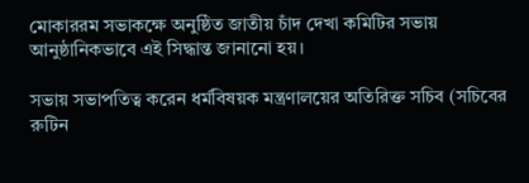মোকাররম সভাকক্ষে অনুষ্ঠিত জাতীয় চাঁদ দেখা কমিটির সভায় আনুষ্ঠানিকভাবে এই সিদ্ধান্ত জানানো হয়।

সভায় সভাপতিত্ব করেন ধর্মবিষয়ক মন্ত্রণালয়ের অতিরিক্ত সচিব (সচিবের রুটিন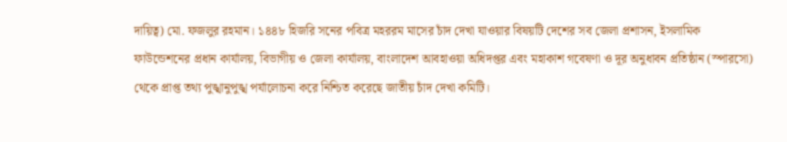দায়িত্ব) মো. ফজলুর রহমান। ১৪৪৮ হিজরি সনের পবিত্র মহররম মাসের চাঁদ দেখা যাওয়ার বিষয়টি দেশের সব জেলা প্রশাসন, ইসলামিক ফাউন্ডেশনের প্রধান কার্যালয়, বিভাগীয় ও জেলা কার্যালয়, বাংলাদেশ আবহাওয়া অধিদপ্তর এবং মহাকাশ গবেষণা ও দূর অনুধাবন প্রতিষ্ঠান (স্পারসো) থেকে প্রাপ্ত তথ্য পুঙ্খানুপুঙ্খ পর্যালোচনা করে নিশ্চিত করেছে জাতীয় চাঁদ দেখা কমিটি।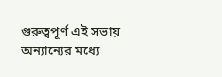গুরুত্বপূর্ণ এই সভায় অন্যান্যের মধ্যে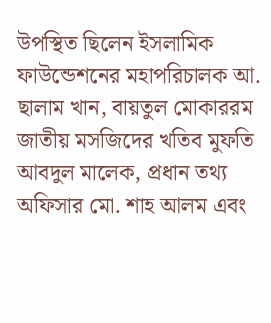উপস্থিত ছিলেন ইসলামিক ফাউন্ডেশনের মহাপরিচালক আ. ছালাম খান, বায়তুল মোকাররম জাতীয় মসজিদের খতিব মুফতি আবদুল মালেক, প্রধান তথ্য অফিসার মো. শাহ আলম এবং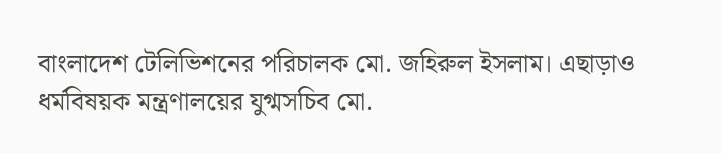বাংলাদেশ টেলিভিশনের পরিচালক মো. জহিরুল ইসলাম। এছাড়াও ধর্মবিষয়ক মন্ত্রণালয়ের যুগ্মসচিব মো.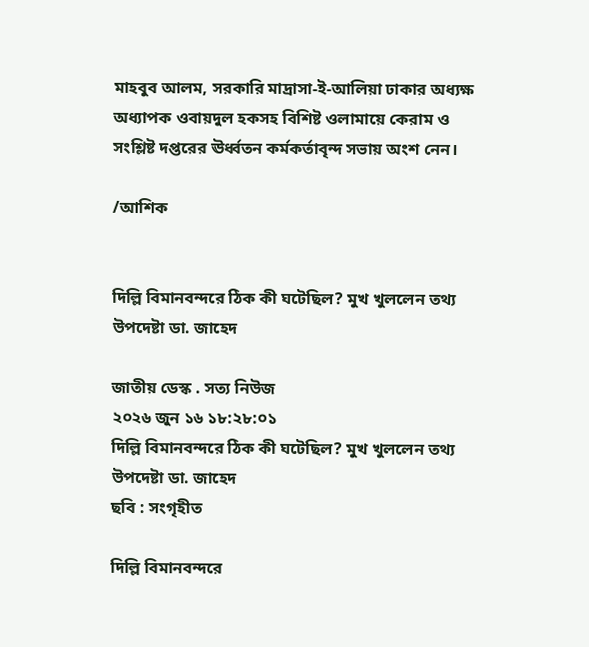মাহবুব আলম, সরকারি মাদ্রাসা-ই-আলিয়া ঢাকার অধ্যক্ষ অধ্যাপক ওবায়দুল হকসহ বিশিষ্ট ওলামায়ে কেরাম ও সংশ্লিষ্ট দপ্তরের ঊর্ধ্বতন কর্মকর্তাবৃন্দ সভায় অংশ নেন।

/আশিক


দিল্লি বিমানবন্দরে ঠিক কী ঘটেছিল? মুখ খুললেন তথ্য উপদেষ্টা ডা. জাহেদ

জাতীয় ডেস্ক . সত্য নিউজ
২০২৬ জুন ১৬ ১৮:২৮:০১
দিল্লি বিমানবন্দরে ঠিক কী ঘটেছিল? মুখ খুললেন তথ্য উপদেষ্টা ডা. জাহেদ
ছবি : সংগৃহীত

দিল্লি বিমানবন্দরে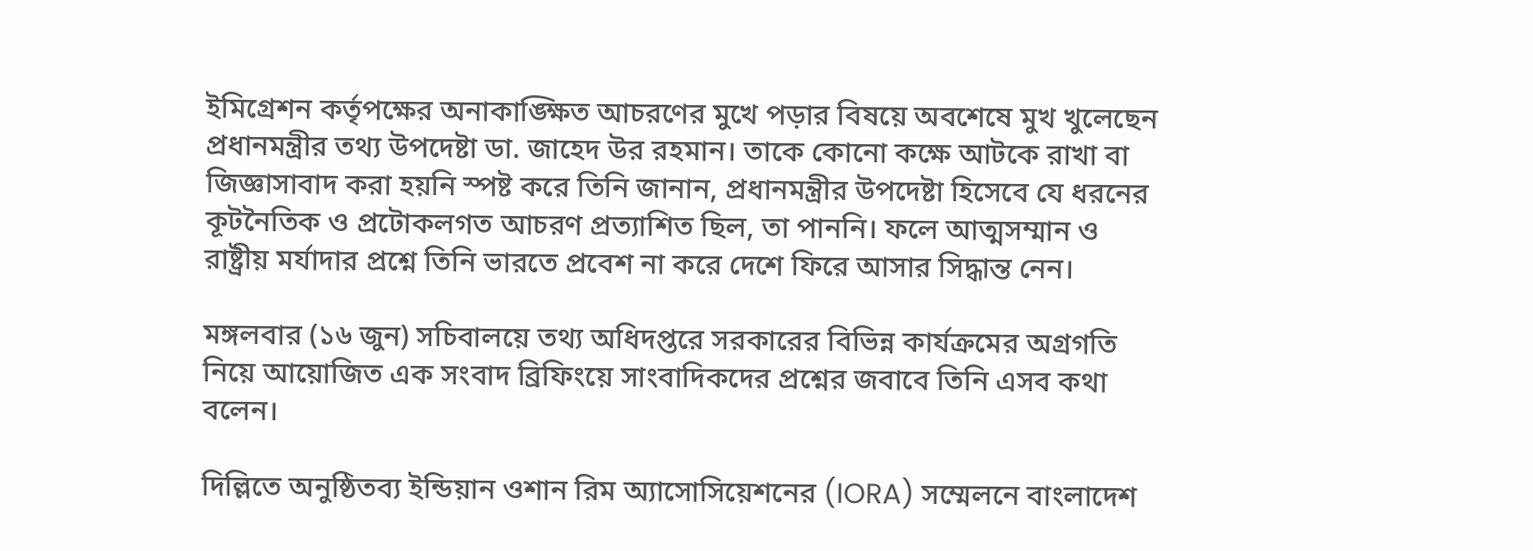ইমিগ্রেশন কর্তৃপক্ষের অনাকাঙ্ক্ষিত আচরণের মুখে পড়ার বিষয়ে অবশেষে মুখ খুলেছেন প্রধানমন্ত্রীর তথ্য উপদেষ্টা ডা. জাহেদ উর রহমান। তাকে কোনো কক্ষে আটকে রাখা বা জিজ্ঞাসাবাদ করা হয়নি স্পষ্ট করে তিনি জানান, প্রধানমন্ত্রীর উপদেষ্টা হিসেবে যে ধরনের কূটনৈতিক ও প্রটোকলগত আচরণ প্রত্যাশিত ছিল, তা পাননি। ফলে আত্মসম্মান ও রাষ্ট্রীয় মর্যাদার প্রশ্নে তিনি ভারতে প্রবেশ না করে দেশে ফিরে আসার সিদ্ধান্ত নেন।

মঙ্গলবার (১৬ জুন) সচিবালয়ে তথ্য অধিদপ্তরে সরকারের বিভিন্ন কার্যক্রমের অগ্রগতি নিয়ে আয়োজিত এক সংবাদ ব্রিফিংয়ে সাংবাদিকদের প্রশ্নের জবাবে তিনি এসব কথা বলেন।

দিল্লিতে অনুষ্ঠিতব্য ইন্ডিয়ান ওশান রিম অ্যাসোসিয়েশনের (IORA) সম্মেলনে বাংলাদেশ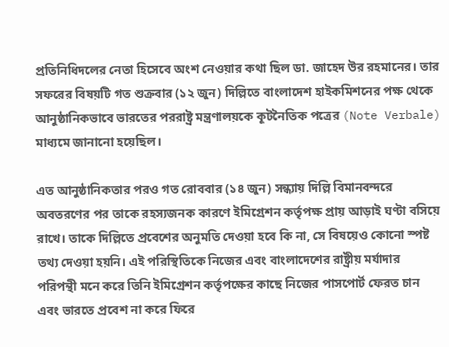প্রতিনিধিদলের নেতা হিসেবে অংশ নেওয়ার কথা ছিল ডা. জাহেদ উর রহমানের। তার সফরের বিষয়টি গত শুক্রবার (১২ জুন) দিল্লিতে বাংলাদেশ হাইকমিশনের পক্ষ থেকে আনুষ্ঠানিকভাবে ভারতের পররাষ্ট্র মন্ত্রণালয়কে কূটনৈতিক পত্রের (Note Verbale) মাধ্যমে জানানো হয়েছিল।

এত আনুষ্ঠানিকতার পরও গত রোববার (১৪ জুন) সন্ধ্যায় দিল্লি বিমানবন্দরে অবতরণের পর তাকে রহস্যজনক কারণে ইমিগ্রেশন কর্তৃপক্ষ প্রায় আড়াই ঘণ্টা বসিয়ে রাখে। তাকে দিল্লিতে প্রবেশের অনুমতি দেওয়া হবে কি না, সে বিষয়েও কোনো স্পষ্ট তথ্য দেওয়া হয়নি। এই পরিস্থিতিকে নিজের এবং বাংলাদেশের রাষ্ট্রীয় মর্যাদার পরিপন্থী মনে করে তিনি ইমিগ্রেশন কর্তৃপক্ষের কাছে নিজের পাসপোর্ট ফেরত চান এবং ভারতে প্রবেশ না করে ফিরে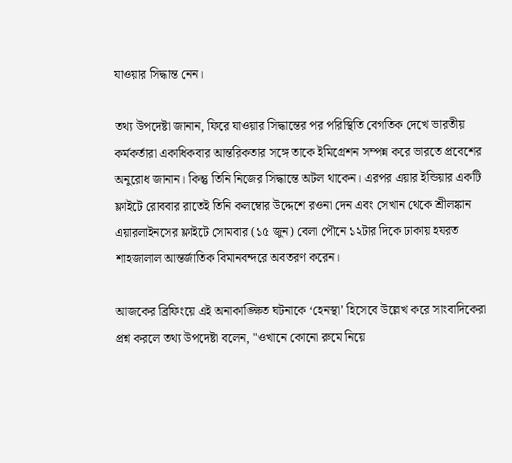যাওয়ার সিদ্ধান্ত নেন।

তথ্য উপদেষ্টা জানান, ফিরে যাওয়ার সিদ্ধান্তের পর পরিস্থিতি বেগতিক দেখে ভারতীয় কর্মকর্তারা একাধিকবার আন্তরিকতার সঙ্গে তাকে ইমিগ্রেশন সম্পন্ন করে ভারতে প্রবেশের অনুরোধ জানান। কিন্তু তিনি নিজের সিদ্ধান্তে অটল থাকেন। এরপর এয়ার ইন্ডিয়ার একটি ফ্লাইটে রোববার রাতেই তিনি কলম্বোর উদ্দেশে রওনা দেন এবং সেখান থেকে শ্রীলঙ্কান এয়ারলাইনসের ফ্লাইটে সোমবার (১৫ জুন) বেলা পৌনে ১২টার দিকে ঢাকায় হযরত শাহজালাল আন্তর্জাতিক বিমানবন্দরে অবতরণ করেন।

আজকের ব্রিফিংয়ে এই অনাকাঙ্ক্ষিত ঘটনাকে ‘হেনস্থা’ হিসেবে উল্লেখ করে সাংবাদিকেরা প্রশ্ন করলে তথ্য উপদেষ্টা বলেন, "ওখানে কোনো রুমে নিয়ে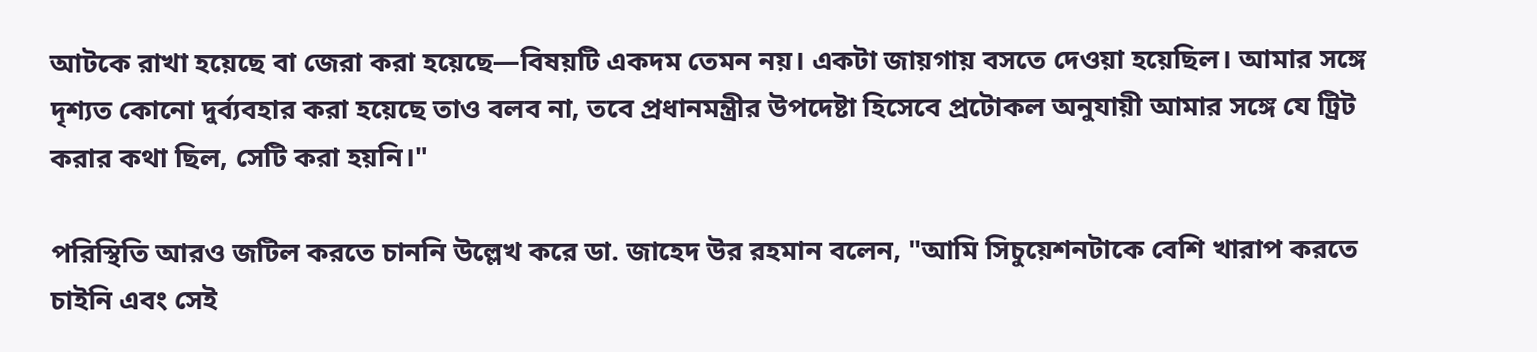আটকে রাখা হয়েছে বা জেরা করা হয়েছে—বিষয়টি একদম তেমন নয়। একটা জায়গায় বসতে দেওয়া হয়েছিল। আমার সঙ্গে দৃশ্যত কোনো দুর্ব্যবহার করা হয়েছে তাও বলব না, তবে প্রধানমন্ত্রীর উপদেষ্টা হিসেবে প্রটোকল অনুযায়ী আমার সঙ্গে যে ট্রিট করার কথা ছিল, সেটি করা হয়নি।"

পরিস্থিতি আরও জটিল করতে চাননি উল্লেখ করে ডা. জাহেদ উর রহমান বলেন, "আমি সিচুয়েশনটাকে বেশি খারাপ করতে চাইনি এবং সেই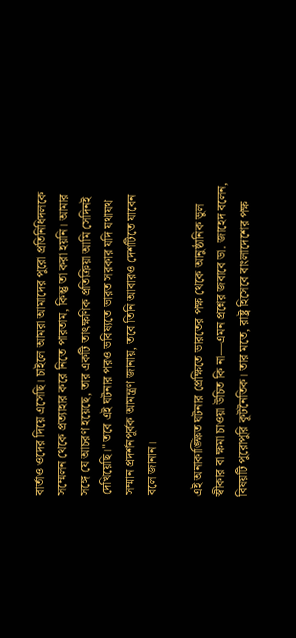বার্তাও ওদের দিয়ে এসেছি। চাইলে আমরা আমাদের পুরো প্রতিনিধিদলকে সম্মেলন থেকে প্রত্যাহার করে নিতে পারতাম, কিন্তু তা করা হয়নি। আমার সঙ্গে যে আচরণ হয়েছে, তার একটি তাৎক্ষণিক প্রতিক্রিয়া আমি সেদিনই দেখিয়েছি।" তবে এই ঘটনার পরও ভবিষ্যতে ভারত সরকার যদি যথাযথ সম্মান প্রদর্শনপূর্বক আমন্ত্রণ জানায়, তবে তিনি আবারও দেশটিতে যাবেন বলে জানান।

এই অনাকাঙ্ক্ষিত ঘটনার প্রেক্ষিতে ভারতের পক্ষ থেকে আনুষ্ঠানিক ভুল স্বীকার বা ক্ষমা চাওয়া উচিত কি না—এমন প্রশ্নের জবাবে ডা. জাহেদ বলেন, বিষয়টি পুরোপুরি কূটনৈতিক। তার মতে, রাষ্ট্র হিসেবে বাংলাদেশের পক্ষ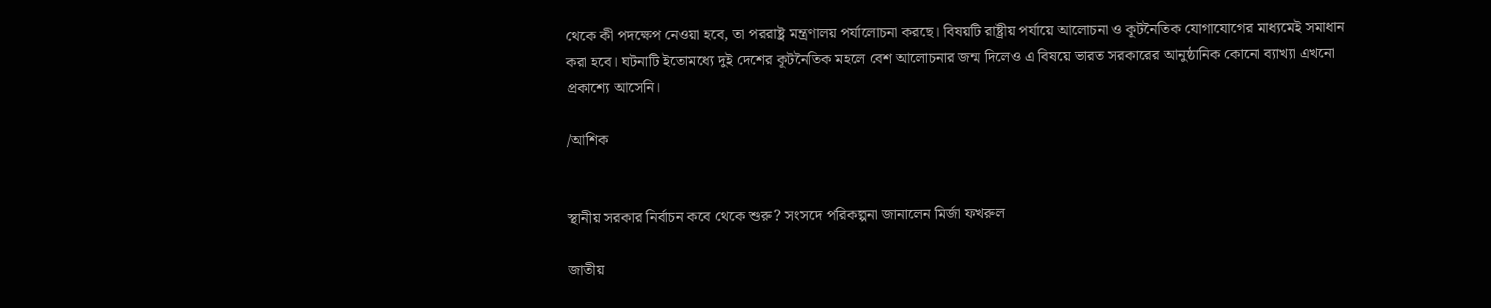থেকে কী পদক্ষেপ নেওয়া হবে, তা পররাষ্ট্র মন্ত্রণালয় পর্যালোচনা করছে। বিষয়টি রাষ্ট্রীয় পর্যায়ে আলোচনা ও কূটনৈতিক যোগাযোগের মাধ্যমেই সমাধান করা হবে। ঘটনাটি ইতোমধ্যে দুই দেশের কূটনৈতিক মহলে বেশ আলোচনার জন্ম দিলেও এ বিষয়ে ভারত সরকারের আনুষ্ঠানিক কোনো ব্যাখ্যা এখনো প্রকাশ্যে আসেনি।

/আশিক


স্থানীয় সরকার নির্বাচন কবে থেকে শুরু? সংসদে পরিকল্পনা জানালেন মির্জা ফখরুল

জাতীয়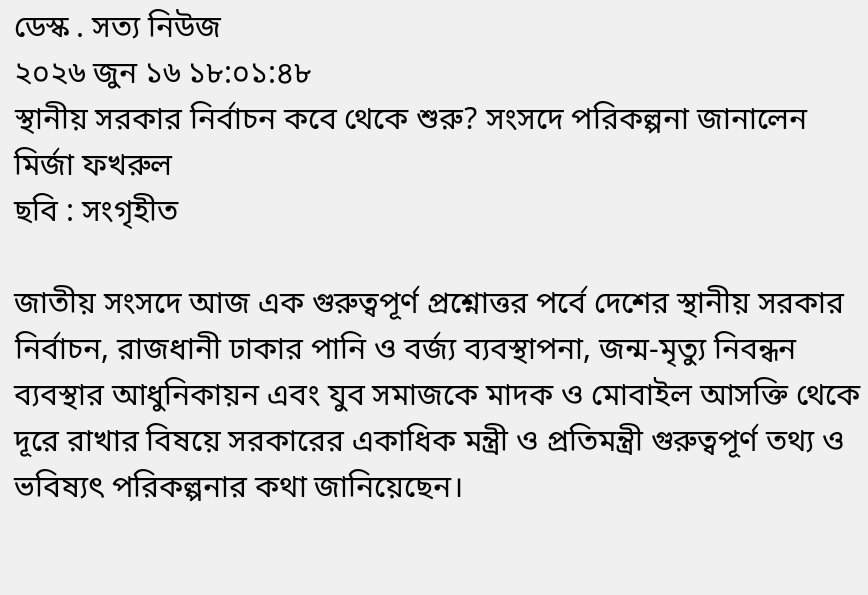ডেস্ক . সত্য নিউজ
২০২৬ জুন ১৬ ১৮:০১:৪৮
স্থানীয় সরকার নির্বাচন কবে থেকে শুরু? সংসদে পরিকল্পনা জানালেন মির্জা ফখরুল
ছবি : সংগৃহীত

জাতীয় সংসদে আজ এক গুরুত্বপূর্ণ প্রশ্নোত্তর পর্বে দেশের স্থানীয় সরকার নির্বাচন, রাজধানী ঢাকার পানি ও বর্জ্য ব্যবস্থাপনা, জন্ম-মৃত্যু নিবন্ধন ব্যবস্থার আধুনিকায়ন এবং যুব সমাজকে মাদক ও মোবাইল আসক্তি থেকে দূরে রাখার বিষয়ে সরকারের একাধিক মন্ত্রী ও প্রতিমন্ত্রী গুরুত্বপূর্ণ তথ্য ও ভবিষ্যৎ পরিকল্পনার কথা জানিয়েছেন।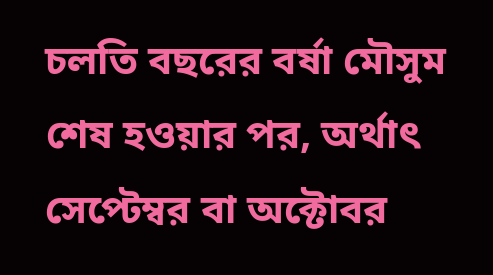চলতি বছরের বর্ষা মৌসুম শেষ হওয়ার পর, অর্থাৎ সেপ্টেম্বর বা অক্টোবর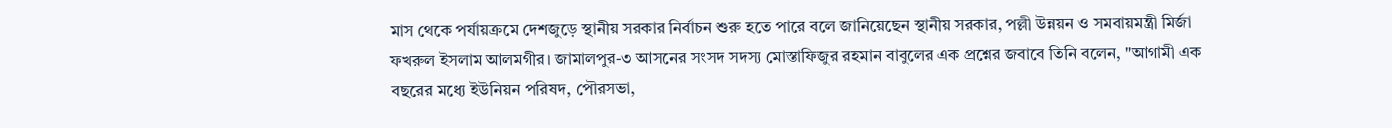মাস থেকে পর্যায়ক্রমে দেশজুড়ে স্থানীয় সরকার নির্বাচন শুরু হতে পারে বলে জানিয়েছেন স্থানীয় সরকার, পল্লী উন্নয়ন ও সমবায়মন্ত্রী মির্জা ফখরুল ইসলাম আলমগীর। জামালপুর-৩ আসনের সংসদ সদস্য মোস্তাফিজুর রহমান বাবুলের এক প্রশ্নের জবাবে তিনি বলেন, "আগামী এক বছরের মধ্যে ইউনিয়ন পরিষদ, পৌরসভা,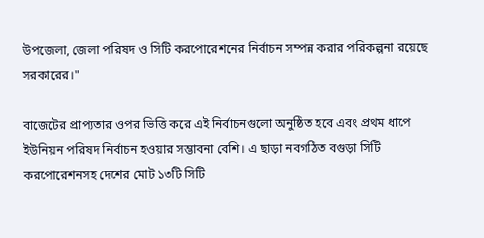উপজেলা, জেলা পরিষদ ও সিটি করপোরেশনের নির্বাচন সম্পন্ন করার পরিকল্পনা রয়েছে সরকারের।"

বাজেটের প্রাপ্যতার ওপর ভিত্তি করে এই নির্বাচনগুলো অনুষ্ঠিত হবে এবং প্রথম ধাপে ইউনিয়ন পরিষদ নির্বাচন হওয়ার সম্ভাবনা বেশি। এ ছাড়া নবগঠিত বগুড়া সিটি করপোরেশনসহ দেশের মোট ১৩টি সিটি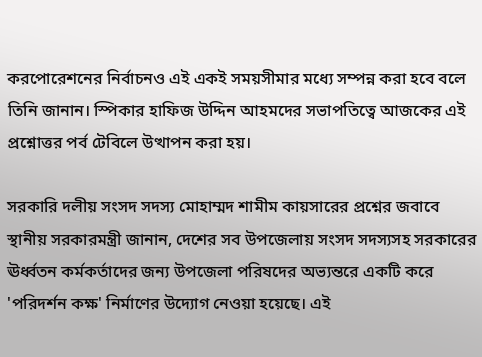করপোরেশনের নির্বাচনও এই একই সময়সীমার মধ্যে সম্পন্ন করা হবে বলে তিনি জানান। স্পিকার হাফিজ উদ্দিন আহমদের সভাপতিত্বে আজকের এই প্রশ্নোত্তর পর্ব টেবিলে উত্থাপন করা হয়।

সরকারি দলীয় সংসদ সদস্য মোহাম্মদ শামীম কায়সারের প্রশ্নের জবাবে স্থানীয় সরকারমন্ত্রী জানান, দেশের সব উপজেলায় সংসদ সদস্যসহ সরকারের ঊর্ধ্বতন কর্মকর্তাদের জন্য উপজেলা পরিষদের অভ্যন্তরে একটি করে 'পরিদর্শন কক্ষ' নির্মাণের উদ্যোগ নেওয়া হয়েছে। এই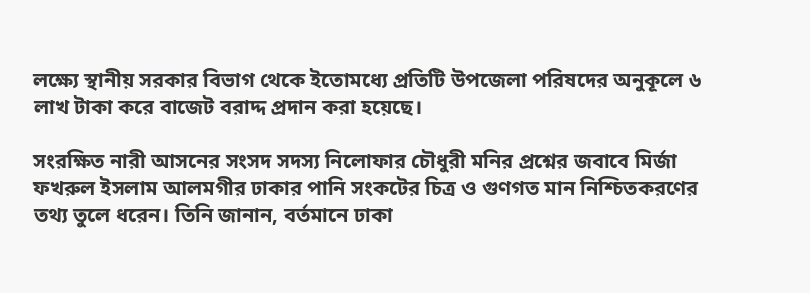লক্ষ্যে স্থানীয় সরকার বিভাগ থেকে ইতোমধ্যে প্রতিটি উপজেলা পরিষদের অনুকূলে ৬ লাখ টাকা করে বাজেট বরাদ্দ প্রদান করা হয়েছে।

সংরক্ষিত নারী আসনের সংসদ সদস্য নিলোফার চৌধুরী মনির প্রশ্নের জবাবে মির্জা ফখরুল ইসলাম আলমগীর ঢাকার পানি সংকটের চিত্র ও গুণগত মান নিশ্চিতকরণের তথ্য তুলে ধরেন। তিনি জানান, বর্তমানে ঢাকা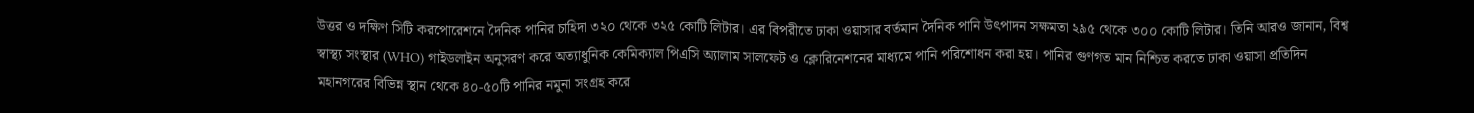উত্তর ও দক্ষিণ সিটি করপোরেশনে দৈনিক পানির চাহিদা ৩২০ থেকে ৩২৫ কোটি লিটার। এর বিপরীতে ঢাকা ওয়াসার বর্তমান দৈনিক পানি উৎপাদন সক্ষমতা ২৯৫ থেকে ৩০০ কোটি লিটার। তিনি আরও জানান, বিশ্ব স্বাস্থ্য সংস্থার (WHO) গাইডলাইন অনুসরণ করে অত্যাধুনিক কেমিক্যাল পিএসি অ্যালাম সালফেট ও ক্লোরিনেশনের মাধ্যমে পানি পরিশোধন করা হয়। পানির গুণগত মান নিশ্চিত করতে ঢাকা ওয়াসা প্রতিদিন মহানগরের বিভিন্ন স্থান থেকে ৪০-৫০টি পানির নমুনা সংগ্রহ করে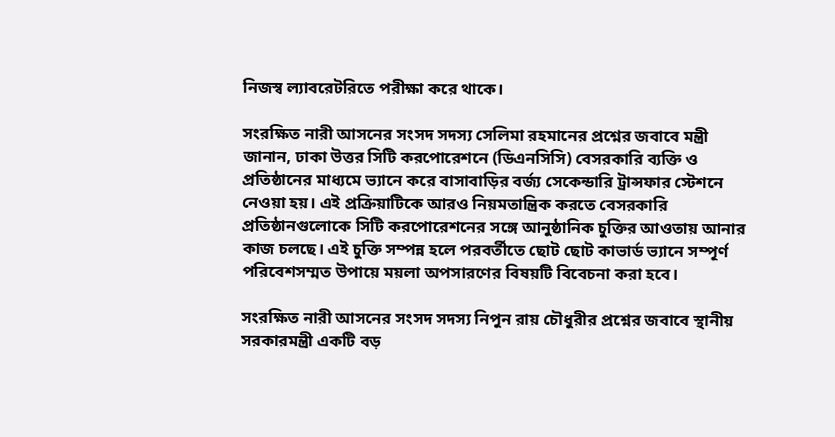নিজস্ব ল্যাবরেটরিতে পরীক্ষা করে থাকে।

সংরক্ষিত নারী আসনের সংসদ সদস্য সেলিমা রহমানের প্রশ্নের জবাবে মন্ত্রী জানান, ঢাকা উত্তর সিটি করপোরেশনে (ডিএনসিসি) বেসরকারি ব্যক্তি ও প্রতিষ্ঠানের মাধ্যমে ভ্যানে করে বাসাবাড়ির বর্জ্য সেকেন্ডারি ট্রান্সফার স্টেশনে নেওয়া হয়। এই প্রক্রিয়াটিকে আরও নিয়মতান্ত্রিক করতে বেসরকারি প্রতিষ্ঠানগুলোকে সিটি করপোরেশনের সঙ্গে আনুষ্ঠানিক চুক্তির আওতায় আনার কাজ চলছে। এই চুক্তি সম্পন্ন হলে পরবর্তীতে ছোট ছোট কাভার্ড ভ্যানে সম্পূর্ণ পরিবেশসম্মত উপায়ে ময়লা অপসারণের বিষয়টি বিবেচনা করা হবে।

সংরক্ষিত নারী আসনের সংসদ সদস্য নিপুন রায় চৌধুরীর প্রশ্নের জবাবে স্থানীয় সরকারমন্ত্রী একটি বড়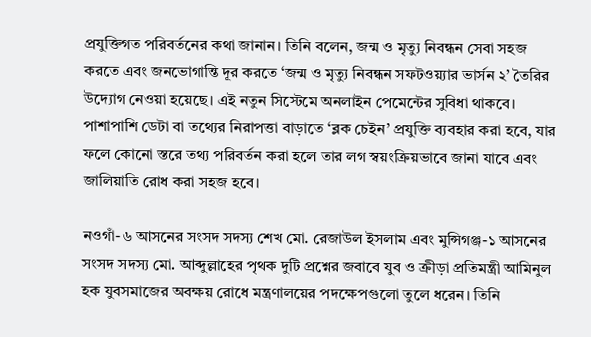প্রযুক্তিগত পরিবর্তনের কথা জানান। তিনি বলেন, জন্ম ও মৃত্যু নিবন্ধন সেবা সহজ করতে এবং জনভোগান্তি দূর করতে ‘জন্ম ও মৃত্যু নিবন্ধন সফটওয়্যার ভার্সন ২’ তৈরির উদ্যোগ নেওয়া হয়েছে। এই নতুন সিস্টেমে অনলাইন পেমেন্টের সুবিধা থাকবে। পাশাপাশি ডেটা বা তথ্যের নিরাপত্তা বাড়াতে ‘ব্লক চেইন’ প্রযুক্তি ব্যবহার করা হবে, যার ফলে কোনো স্তরে তথ্য পরিবর্তন করা হলে তার লগ স্বয়ংক্রিয়ভাবে জানা যাবে এবং জালিয়াতি রোধ করা সহজ হবে।

নওগাঁ-৬ আসনের সংসদ সদস্য শেখ মো. রেজাউল ইসলাম এবং মুন্সিগঞ্জ-১ আসনের সংসদ সদস্য মো. আব্দুল্লাহের পৃথক দুটি প্রশ্নের জবাবে যুব ও ক্রীড়া প্রতিমন্ত্রী আমিনুল হক যুবসমাজের অবক্ষয় রোধে মন্ত্রণালয়ের পদক্ষেপগুলো তুলে ধরেন। তিনি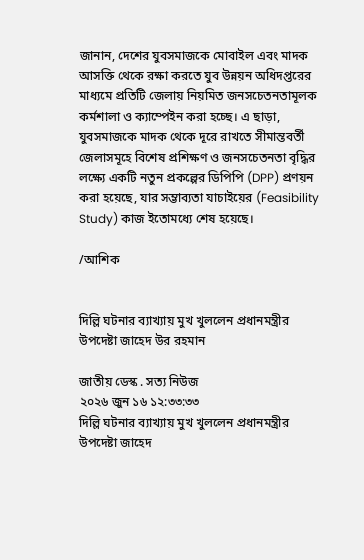জানান, দেশের যুবসমাজকে মোবাইল এবং মাদক আসক্তি থেকে রক্ষা করতে যুব উন্নয়ন অধিদপ্তরের মাধ্যমে প্রতিটি জেলায় নিয়মিত জনসচেতনতামূলক কর্মশালা ও ক্যাম্পেইন করা হচ্ছে। এ ছাড়া, যুবসমাজকে মাদক থেকে দূরে রাখতে সীমান্তবর্তী জেলাসমূহে বিশেষ প্রশিক্ষণ ও জনসচেতনতা বৃদ্ধির লক্ষ্যে একটি নতুন প্রকল্পের ডিপিপি (DPP) প্রণয়ন করা হয়েছে, যার সম্ভাব্যতা যাচাইয়ের (Feasibility Study) কাজ ইতোমধ্যে শেষ হয়েছে।

/আশিক


দিল্লি ঘটনার ব্যাখ্যায় মুখ খুললেন প্রধানমন্ত্রীর উপদেষ্টা জাহেদ উর রহমান

জাতীয় ডেস্ক . সত্য নিউজ
২০২৬ জুন ১৬ ১২:৩৩:৩৩
দিল্লি ঘটনার ব্যাখ্যায় মুখ খুললেন প্রধানমন্ত্রীর উপদেষ্টা জাহেদ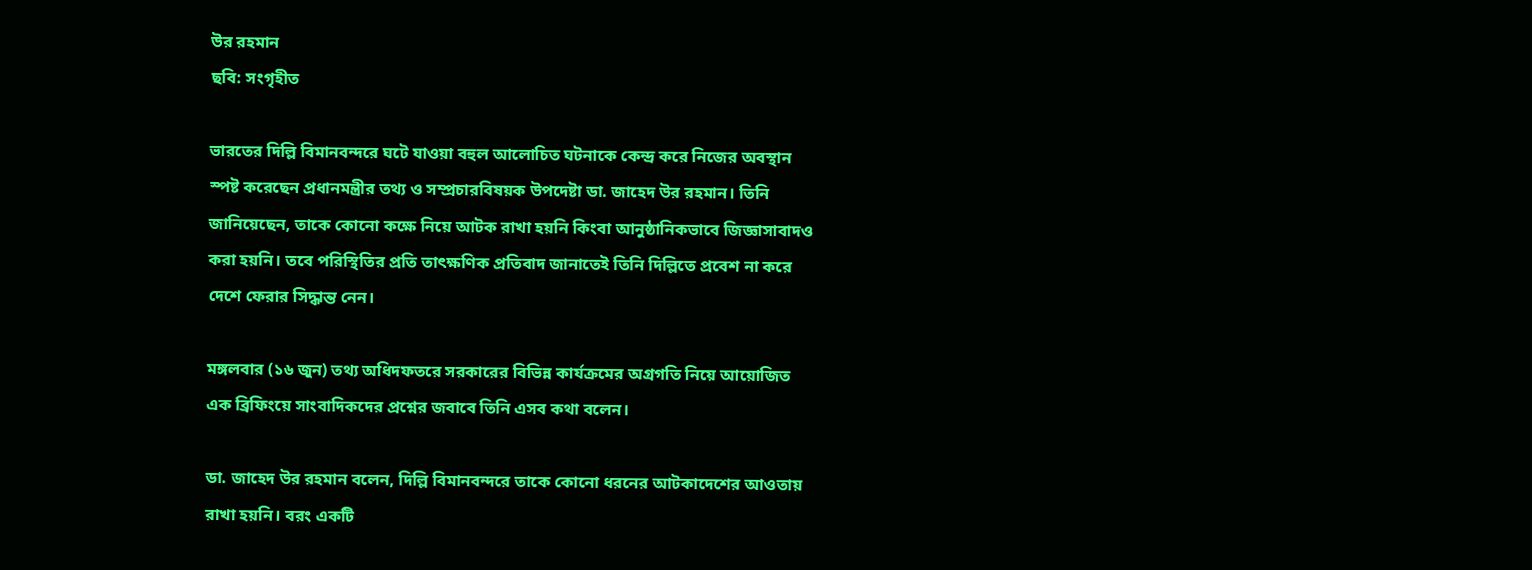উর রহমান
ছবি: সংগৃহীত

ভারতের দিল্লি বিমানবন্দরে ঘটে যাওয়া বহুল আলোচিত ঘটনাকে কেন্দ্র করে নিজের অবস্থান স্পষ্ট করেছেন প্রধানমন্ত্রীর তথ্য ও সম্প্রচারবিষয়ক উপদেষ্টা ডা. জাহেদ উর রহমান। তিনি জানিয়েছেন, তাকে কোনো কক্ষে নিয়ে আটক রাখা হয়নি কিংবা আনুষ্ঠানিকভাবে জিজ্ঞাসাবাদও করা হয়নি। তবে পরিস্থিতির প্রতি তাৎক্ষণিক প্রতিবাদ জানাতেই তিনি দিল্লিতে প্রবেশ না করে দেশে ফেরার সিদ্ধান্ত নেন।

মঙ্গলবার (১৬ জুন) তথ্য অধিদফতরে সরকারের বিভিন্ন কার্যক্রমের অগ্রগতি নিয়ে আয়োজিত এক ব্রিফিংয়ে সাংবাদিকদের প্রশ্নের জবাবে তিনি এসব কথা বলেন।

ডা. জাহেদ উর রহমান বলেন, দিল্লি বিমানবন্দরে তাকে কোনো ধরনের আটকাদেশের আওতায় রাখা হয়নি। বরং একটি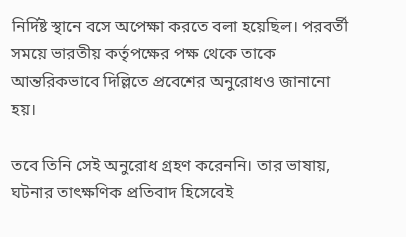নির্দিষ্ট স্থানে বসে অপেক্ষা করতে বলা হয়েছিল। পরবর্তী সময়ে ভারতীয় কর্তৃপক্ষের পক্ষ থেকে তাকে আন্তরিকভাবে দিল্লিতে প্রবেশের অনুরোধও জানানো হয়।

তবে তিনি সেই অনুরোধ গ্রহণ করেননি। তার ভাষায়, ঘটনার তাৎক্ষণিক প্রতিবাদ হিসেবেই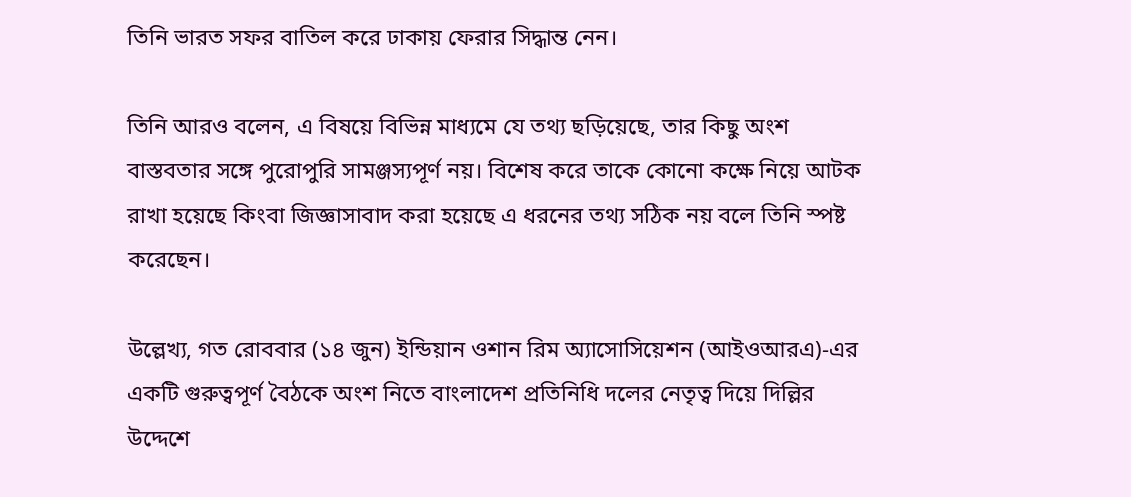তিনি ভারত সফর বাতিল করে ঢাকায় ফেরার সিদ্ধান্ত নেন।

তিনি আরও বলেন, এ বিষয়ে বিভিন্ন মাধ্যমে যে তথ্য ছড়িয়েছে, তার কিছু অংশ বাস্তবতার সঙ্গে পুরোপুরি সামঞ্জস্যপূর্ণ নয়। বিশেষ করে তাকে কোনো কক্ষে নিয়ে আটক রাখা হয়েছে কিংবা জিজ্ঞাসাবাদ করা হয়েছে এ ধরনের তথ্য সঠিক নয় বলে তিনি স্পষ্ট করেছেন।

উল্লেখ্য, গত রোববার (১৪ জুন) ইন্ডিয়ান ওশান রিম অ্যাসোসিয়েশন (আইওআরএ)-এর একটি গুরুত্বপূর্ণ বৈঠকে অংশ নিতে বাংলাদেশ প্রতিনিধি দলের নেতৃত্ব দিয়ে দিল্লির উদ্দেশে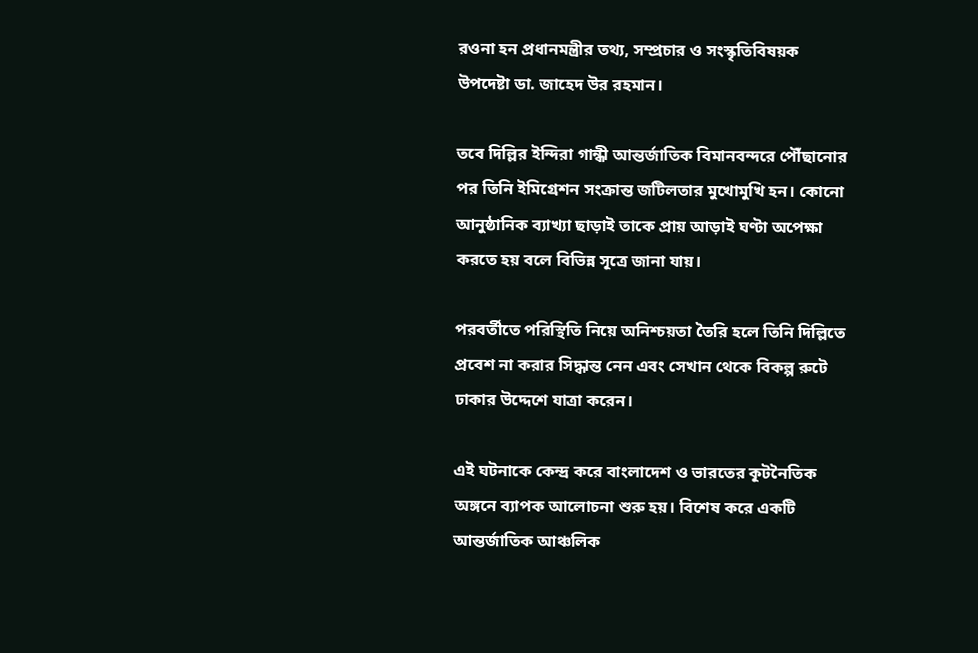রওনা হন প্রধানমন্ত্রীর তথ্য, সম্প্রচার ও সংস্কৃতিবিষয়ক উপদেষ্টা ডা. জাহেদ উর রহমান।

তবে দিল্লির ইন্দিরা গান্ধী আন্তর্জাতিক বিমানবন্দরে পৌঁছানোর পর তিনি ইমিগ্রেশন সংক্রান্ত জটিলতার মুখোমুখি হন। কোনো আনুষ্ঠানিক ব্যাখ্যা ছাড়াই তাকে প্রায় আড়াই ঘণ্টা অপেক্ষা করতে হয় বলে বিভিন্ন সূত্রে জানা যায়।

পরবর্তীতে পরিস্থিতি নিয়ে অনিশ্চয়তা তৈরি হলে তিনি দিল্লিতে প্রবেশ না করার সিদ্ধান্ত নেন এবং সেখান থেকে বিকল্প রুটে ঢাকার উদ্দেশে যাত্রা করেন।

এই ঘটনাকে কেন্দ্র করে বাংলাদেশ ও ভারতের কূটনৈতিক অঙ্গনে ব্যাপক আলোচনা শুরু হয়। বিশেষ করে একটি আন্তর্জাতিক আঞ্চলিক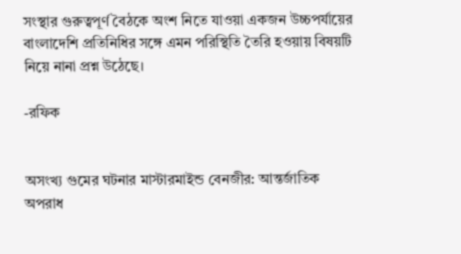সংস্থার গুরুত্বপূর্ণ বৈঠকে অংশ নিতে যাওয়া একজন উচ্চপর্যায়ের বাংলাদেশি প্রতিনিধির সঙ্গে এমন পরিস্থিতি তৈরি হওয়ায় বিষয়টি নিয়ে নানা প্রশ্ন উঠেছে।

-রফিক


অসংখ্য গুমের ঘটনার মাস্টারমাইন্ড বেনজীর: আন্তর্জাতিক অপরাধ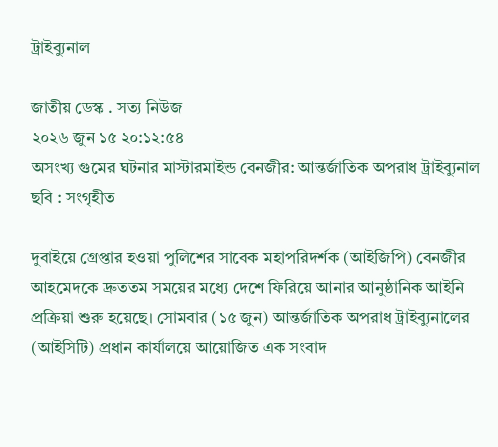ট্রাইব্যুনাল

জাতীয় ডেস্ক . সত্য নিউজ
২০২৬ জুন ১৫ ২০:১২:৫৪
অসংখ্য গুমের ঘটনার মাস্টারমাইন্ড বেনজীর: আন্তর্জাতিক অপরাধ ট্রাইব্যুনাল
ছবি : সংগৃহীত

দুবাইয়ে গ্রেপ্তার হওয়া পুলিশের সাবেক মহাপরিদর্শক (আইজিপি) বেনজীর আহমেদকে দ্রুততম সময়ের মধ্যে দেশে ফিরিয়ে আনার আনুষ্ঠানিক আইনি প্রক্রিয়া শুরু হয়েছে। সোমবার (১৫ জুন) আন্তর্জাতিক অপরাধ ট্রাইব্যুনালের (আইসিটি) প্রধান কার্যালয়ে আয়োজিত এক সংবাদ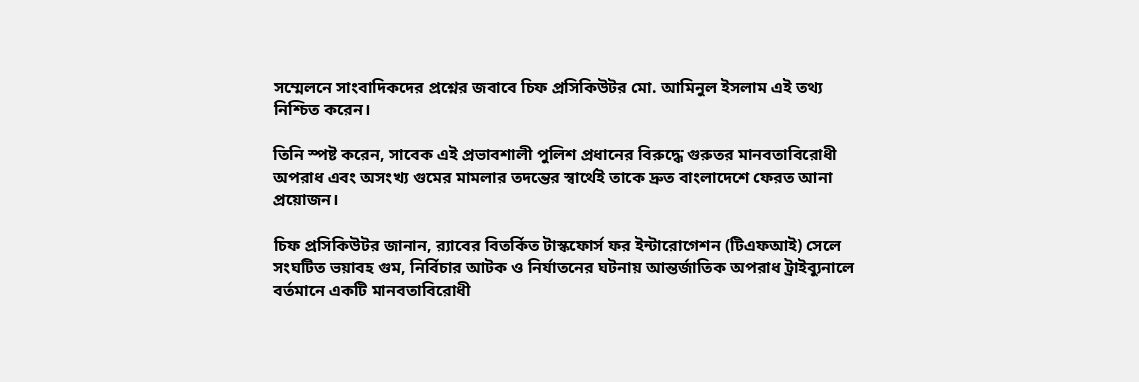সম্মেলনে সাংবাদিকদের প্রশ্নের জবাবে চিফ প্রসিকিউটর মো. আমিনুল ইসলাম এই তথ্য নিশ্চিত করেন।

তিনি স্পষ্ট করেন, সাবেক এই প্রভাবশালী পুলিশ প্রধানের বিরুদ্ধে গুরুতর মানবতাবিরোধী অপরাধ এবং অসংখ্য গুমের মামলার তদন্তের স্বার্থেই তাকে দ্রুত বাংলাদেশে ফেরত আনা প্রয়োজন।

চিফ প্রসিকিউটর জানান, র‍্যাবের বিতর্কিত টাস্কফোর্স ফর ইন্টারোগেশন (টিএফআই) সেলে সংঘটিত ভয়াবহ গুম, নির্বিচার আটক ও নির্যাতনের ঘটনায় আন্তর্জাতিক অপরাধ ট্রাইব্যুনালে বর্তমানে একটি মানবতাবিরোধী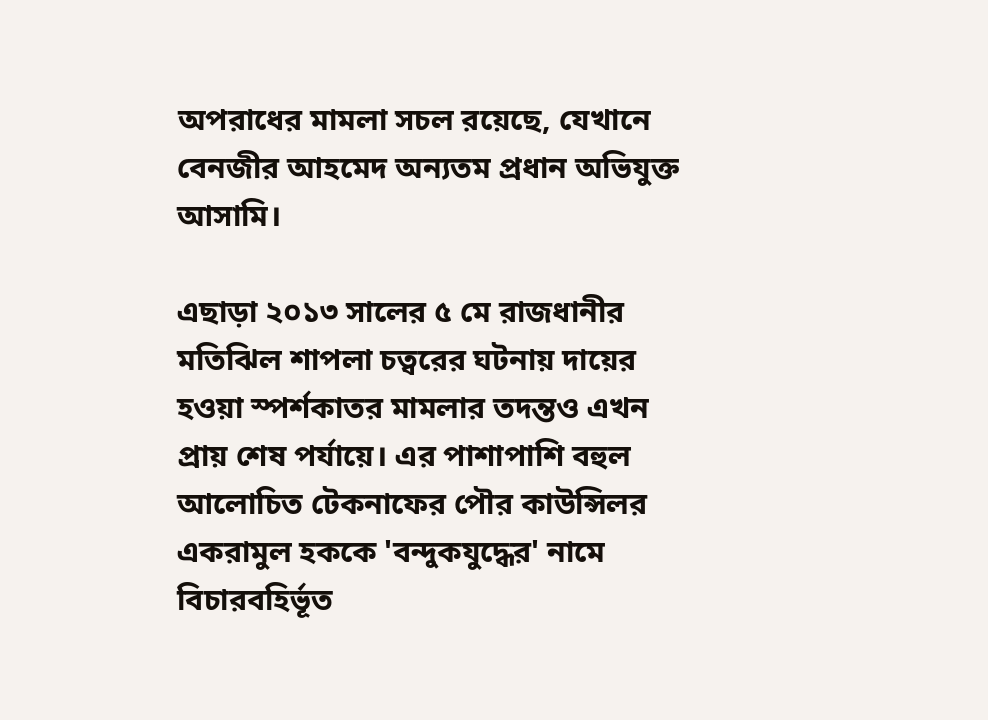অপরাধের মামলা সচল রয়েছে, যেখানে বেনজীর আহমেদ অন্যতম প্রধান অভিযুক্ত আসামি।

এছাড়া ২০১৩ সালের ৫ মে রাজধানীর মতিঝিল শাপলা চত্বরের ঘটনায় দায়ের হওয়া স্পর্শকাতর মামলার তদন্তও এখন প্রায় শেষ পর্যায়ে। এর পাশাপাশি বহুল আলোচিত টেকনাফের পৌর কাউন্সিলর একরামুল হককে 'বন্দুকযুদ্ধের' নামে বিচারবহির্ভূত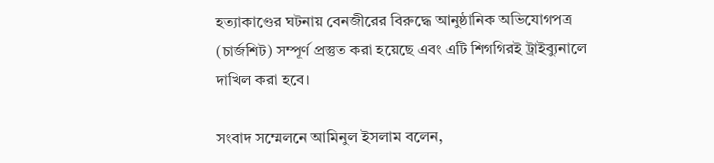হত্যাকাণ্ডের ঘটনায় বেনজীরের বিরুদ্ধে আনুষ্ঠানিক অভিযোগপত্র (চার্জশিট) সম্পূর্ণ প্রস্তুত করা হয়েছে এবং এটি শিগগিরই ট্রাইব্যুনালে দাখিল করা হবে।

সংবাদ সম্মেলনে আমিনুল ইসলাম বলেন,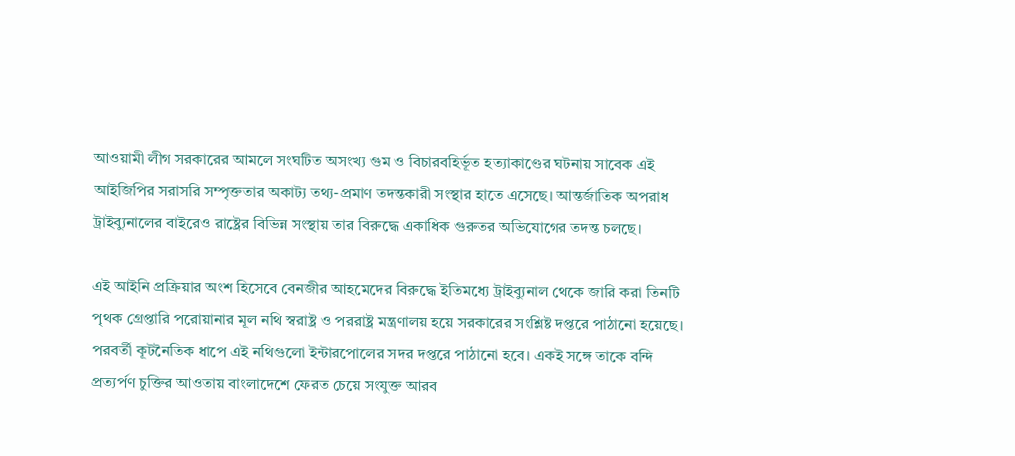আওয়ামী লীগ সরকারের আমলে সংঘটিত অসংখ্য গুম ও বিচারবহির্ভূত হত্যাকাণ্ডের ঘটনায় সাবেক এই আইজিপির সরাসরি সম্পৃক্ততার অকাট্য তথ্য-প্রমাণ তদন্তকারী সংস্থার হাতে এসেছে। আন্তর্জাতিক অপরাধ ট্রাইব্যুনালের বাইরেও রাষ্ট্রের বিভিন্ন সংস্থায় তার বিরুদ্ধে একাধিক গুরুতর অভিযোগের তদন্ত চলছে।

এই আইনি প্রক্রিয়ার অংশ হিসেবে বেনজীর আহমেদের বিরুদ্ধে ইতিমধ্যে ট্রাইব্যুনাল থেকে জারি করা তিনটি পৃথক গ্রেপ্তারি পরোয়ানার মূল নথি স্বরাষ্ট্র ও পররাষ্ট্র মন্ত্রণালয় হয়ে সরকারের সংশ্লিষ্ট দপ্তরে পাঠানো হয়েছে। পরবর্তী কূটনৈতিক ধাপে এই নথিগুলো ইন্টারপোলের সদর দপ্তরে পাঠানো হবে। একই সঙ্গে তাকে বন্দি প্রত্যর্পণ চুক্তির আওতায় বাংলাদেশে ফেরত চেয়ে সংযুক্ত আরব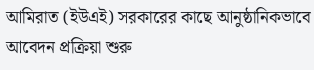আমিরাত (ইউএই) সরকারের কাছে আনুষ্ঠানিকভাবে আবেদন প্রক্রিয়া শুরু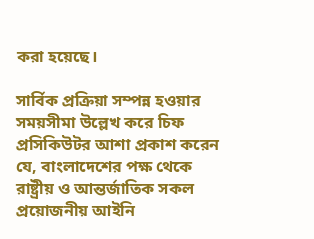করা হয়েছে।

সার্বিক প্রক্রিয়া সম্পন্ন হওয়ার সময়সীমা উল্লেখ করে চিফ প্রসিকিউটর আশা প্রকাশ করেন যে, বাংলাদেশের পক্ষ থেকে রাষ্ট্রীয় ও আন্তর্জাতিক সকল প্রয়োজনীয় আইনি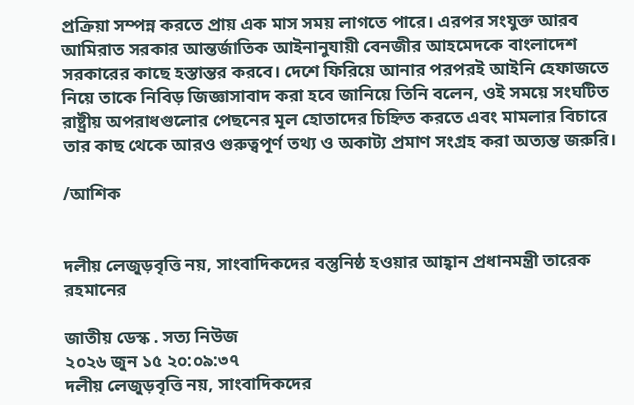প্রক্রিয়া সম্পন্ন করতে প্রায় এক মাস সময় লাগতে পারে। এরপর সংযুক্ত আরব আমিরাত সরকার আন্তর্জাতিক আইনানুযায়ী বেনজীর আহমেদকে বাংলাদেশ সরকারের কাছে হস্তান্তর করবে। দেশে ফিরিয়ে আনার পরপরই আইনি হেফাজতে নিয়ে তাকে নিবিড় জিজ্ঞাসাবাদ করা হবে জানিয়ে তিনি বলেন, ওই সময়ে সংঘটিত রাষ্ট্রীয় অপরাধগুলোর পেছনের মূল হোতাদের চিহ্নিত করতে এবং মামলার বিচারে তার কাছ থেকে আরও গুরুত্বপূর্ণ তথ্য ও অকাট্য প্রমাণ সংগ্রহ করা অত্যন্ত জরুরি।

/আশিক


দলীয় লেজুড়বৃত্তি নয়, সাংবাদিকদের বস্তুনিষ্ঠ হওয়ার আহ্বান প্রধানমন্ত্রী তারেক রহমানের

জাতীয় ডেস্ক . সত্য নিউজ
২০২৬ জুন ১৫ ২০:০৯:৩৭
দলীয় লেজুড়বৃত্তি নয়, সাংবাদিকদের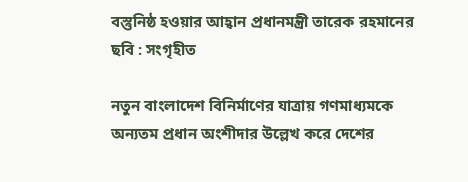বস্তুনিষ্ঠ হওয়ার আহ্বান প্রধানমন্ত্রী তারেক রহমানের
ছবি : সংগৃহীত

নতুন বাংলাদেশ বিনির্মাণের যাত্রায় গণমাধ্যমকে অন্যতম প্রধান অংশীদার উল্লেখ করে দেশের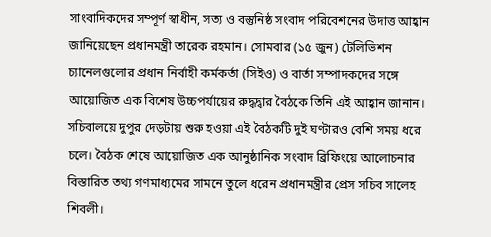সাংবাদিকদের সম্পূর্ণ স্বাধীন, সত্য ও বস্তুনিষ্ঠ সংবাদ পরিবেশনের উদাত্ত আহ্বান জানিয়েছেন প্রধানমন্ত্রী তারেক রহমান। সোমবার (১৫ জুন) টেলিভিশন চ্যানেলগুলোর প্রধান নির্বাহী কর্মকর্তা (সিইও) ও বার্তা সম্পাদকদের সঙ্গে আয়োজিত এক বিশেষ উচ্চপর্যায়ের রুদ্ধদ্বার বৈঠকে তিনি এই আহ্বান জানান। সচিবালয়ে দুপুর দেড়টায় শুরু হওয়া এই বৈঠকটি দুই ঘণ্টারও বেশি সময় ধরে চলে। বৈঠক শেষে আয়োজিত এক আনুষ্ঠানিক সংবাদ ব্রিফিংয়ে আলোচনার বিস্তারিত তথ্য গণমাধ্যমের সামনে তুলে ধরেন প্রধানমন্ত্রীর প্রেস সচিব সালেহ শিবলী।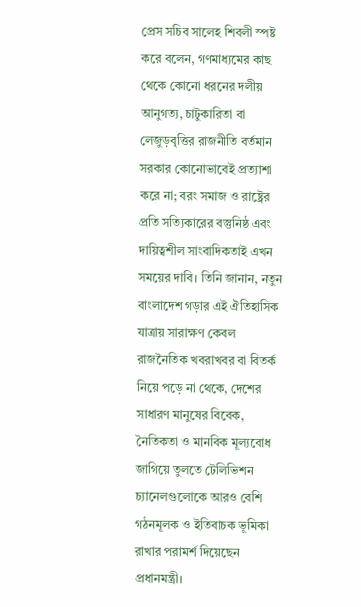প্রেস সচিব সালেহ শিবলী স্পষ্ট করে বলেন, গণমাধ্যমের কাছ থেকে কোনো ধরনের দলীয় আনুগত্য, চাটুকারিতা বা লেজুড়বৃত্তির রাজনীতি বর্তমান সরকার কোনোভাবেই প্রত্যাশা করে না; বরং সমাজ ও রাষ্ট্রের প্রতি সত্যিকারের বস্তুনিষ্ঠ এবং দায়িত্বশীল সাংবাদিকতাই এখন সময়ের দাবি। তিনি জানান, নতুন বাংলাদেশ গড়ার এই ঐতিহাসিক যাত্রায় সারাক্ষণ কেবল রাজনৈতিক খবরাখবর বা বিতর্ক নিয়ে পড়ে না থেকে, দেশের সাধারণ মানুষের বিবেক, নৈতিকতা ও মানবিক মূল্যবোধ জাগিয়ে তুলতে টেলিভিশন চ্যানেলগুলোকে আরও বেশি গঠনমূলক ও ইতিবাচক ভূমিকা রাখার পরামর্শ দিয়েছেন প্রধানমন্ত্রী।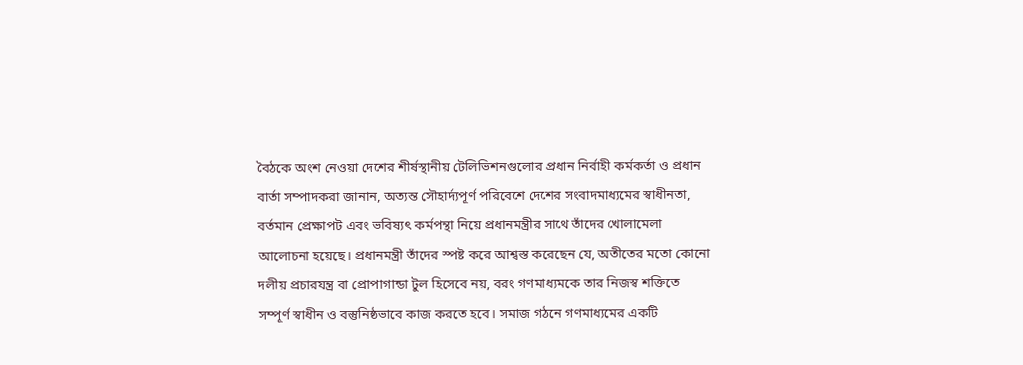বৈঠকে অংশ নেওয়া দেশের শীর্ষস্থানীয় টেলিভিশনগুলোর প্রধান নির্বাহী কর্মকর্তা ও প্রধান বার্তা সম্পাদকরা জানান, অত্যন্ত সৌহার্দ্যপূর্ণ পরিবেশে দেশের সংবাদমাধ্যমের স্বাধীনতা, বর্তমান প্রেক্ষাপট এবং ভবিষ্যৎ কর্মপন্থা নিয়ে প্রধানমন্ত্রীর সাথে তাঁদের খোলামেলা আলোচনা হয়েছে। প্রধানমন্ত্রী তাঁদের স্পষ্ট করে আশ্বস্ত করেছেন যে, অতীতের মতো কোনো দলীয় প্রচারযন্ত্র বা প্রোপাগান্ডা টুল হিসেবে নয়, বরং গণমাধ্যমকে তার নিজস্ব শক্তিতে সম্পূর্ণ স্বাধীন ও বস্তুনিষ্ঠভাবে কাজ করতে হবে। সমাজ গঠনে গণমাধ্যমের একটি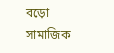বড়ো সামাজিক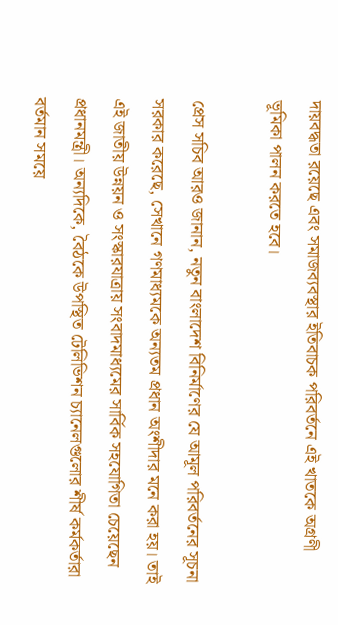দায়বদ্ধতা রয়েছে এবং সমাজব্যবস্থার ইতিবাচক পরিবর্তনে এই খাতকে অগ্রণী ভূমিকা পালন করতে হবে।

প্রেস সচিব আরও জানান, নতুন বাংলাদেশ বিনির্মাণের যে আমূল পরিবর্তনের সূচনা সরকার করেছে, সেখানে গণমাধ্যমকে অন্যতম প্রধান অংশীদার মনে করা হয়। তাই এই জাতীয় উন্নয়ন ও সংস্কারযাত্রায় সংবাদমাধ্যমের সার্বিক সহযোগিতা চেয়েছেন প্রধানমন্ত্রী। অন্যদিকে, বৈঠকে উপস্থিত টেলিভিশন চ্যানেলগুলোর শীর্ষ কর্মকর্তারা বর্তমান সময়ে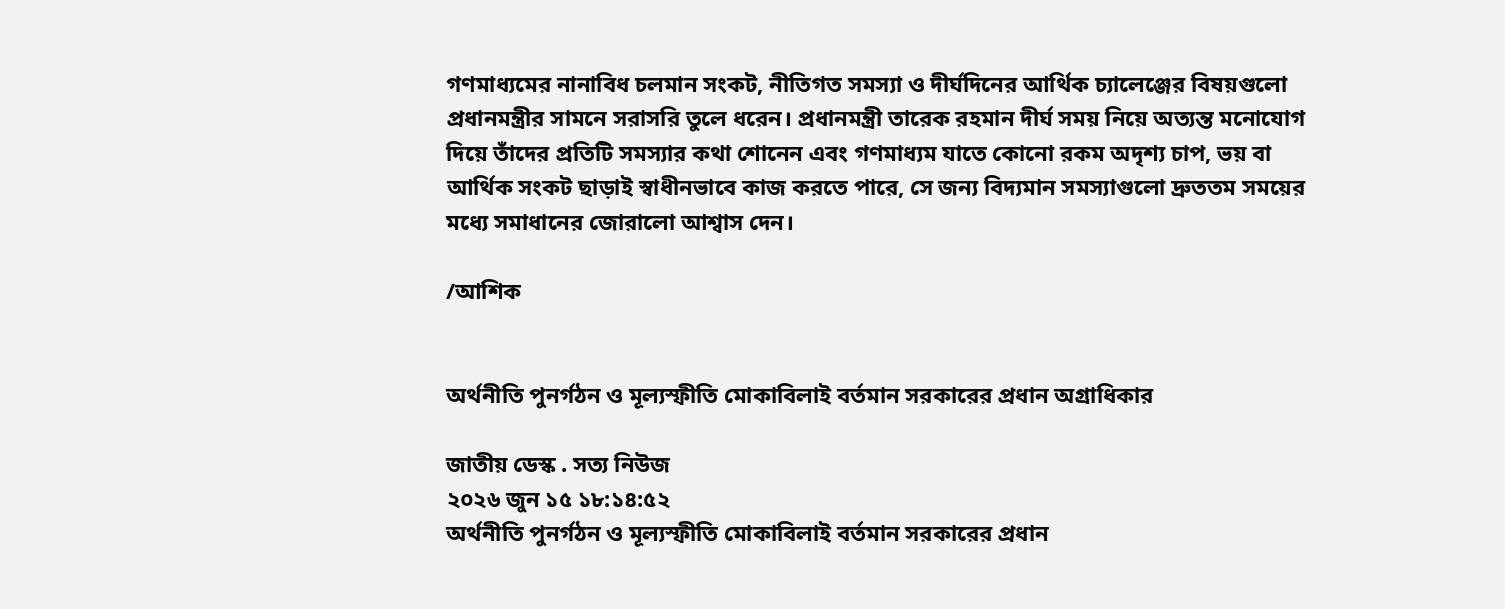গণমাধ্যমের নানাবিধ চলমান সংকট, নীতিগত সমস্যা ও দীর্ঘদিনের আর্থিক চ্যালেঞ্জের বিষয়গুলো প্রধানমন্ত্রীর সামনে সরাসরি তুলে ধরেন। প্রধানমন্ত্রী তারেক রহমান দীর্ঘ সময় নিয়ে অত্যন্ত মনোযোগ দিয়ে তাঁদের প্রতিটি সমস্যার কথা শোনেন এবং গণমাধ্যম যাতে কোনো রকম অদৃশ্য চাপ, ভয় বা আর্থিক সংকট ছাড়াই স্বাধীনভাবে কাজ করতে পারে, সে জন্য বিদ্যমান সমস্যাগুলো দ্রুততম সময়ের মধ্যে সমাধানের জোরালো আশ্বাস দেন।

/আশিক


অর্থনীতি পুনর্গঠন ও মূল্যস্ফীতি মোকাবিলাই বর্তমান সরকারের প্রধান অগ্রাধিকার

জাতীয় ডেস্ক . সত্য নিউজ
২০২৬ জুন ১৫ ১৮:১৪:৫২
অর্থনীতি পুনর্গঠন ও মূল্যস্ফীতি মোকাবিলাই বর্তমান সরকারের প্রধান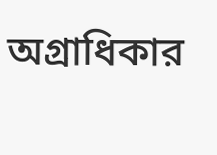অগ্রাধিকার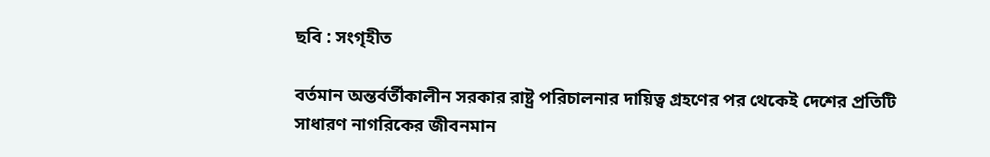ছবি : সংগৃহীত

বর্তমান অন্তর্বর্তীকালীন সরকার রাষ্ট্র পরিচালনার দায়িত্ব গ্রহণের পর থেকেই দেশের প্রতিটি সাধারণ নাগরিকের জীবনমান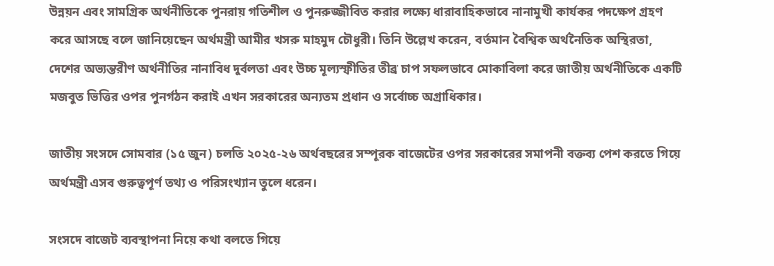উন্নয়ন এবং সামগ্রিক অর্থনীতিকে পুনরায় গতিশীল ও পুনরুজ্জীবিত করার লক্ষ্যে ধারাবাহিকভাবে নানামুখী কার্যকর পদক্ষেপ গ্রহণ করে আসছে বলে জানিয়েছেন অর্থমন্ত্রী আমীর খসরু মাহমুদ চৌধুরী। তিনি উল্লেখ করেন, বর্তমান বৈশ্বিক অর্থনৈতিক অস্থিরতা, দেশের অভ্যন্তরীণ অর্থনীতির নানাবিধ দুর্বলতা এবং উচ্চ মূল্যস্ফীতির তীব্র চাপ সফলভাবে মোকাবিলা করে জাতীয় অর্থনীতিকে একটি মজবুত ভিত্তির ওপর পুনর্গঠন করাই এখন সরকারের অন্যতম প্রধান ও সর্বোচ্চ অগ্রাধিকার।

জাতীয় সংসদে সোমবার (১৫ জুন) চলতি ২০২৫-২৬ অর্থবছরের সম্পূরক বাজেটের ওপর সরকারের সমাপনী বক্তব্য পেশ করতে গিয়ে অর্থমন্ত্রী এসব গুরুত্বপূর্ণ তথ্য ও পরিসংখ্যান তুলে ধরেন।

সংসদে বাজেট ব্যবস্থাপনা নিয়ে কথা বলতে গিয়ে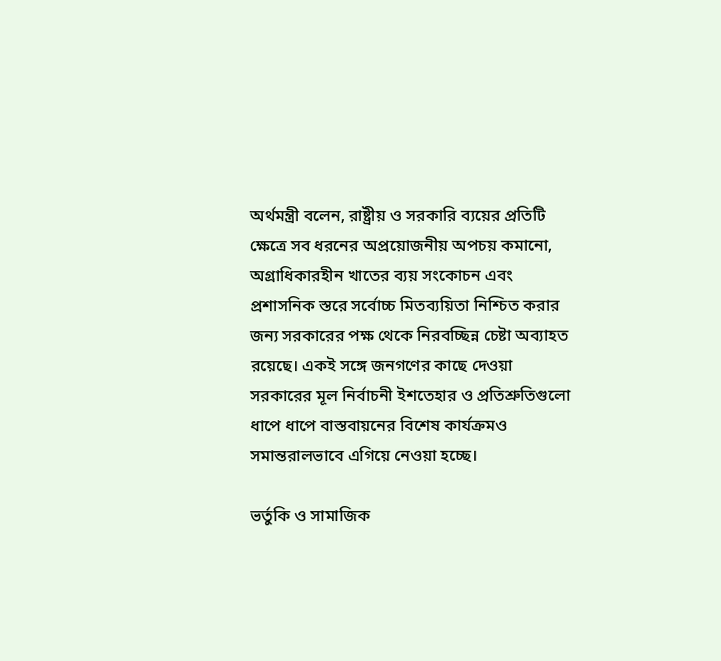অর্থমন্ত্রী বলেন, রাষ্ট্রীয় ও সরকারি ব্যয়ের প্রতিটি ক্ষেত্রে সব ধরনের অপ্রয়োজনীয় অপচয় কমানো, অগ্রাধিকারহীন খাতের ব্যয় সংকোচন এবং প্রশাসনিক স্তরে সর্বোচ্চ মিতব্যয়িতা নিশ্চিত করার জন্য সরকারের পক্ষ থেকে নিরবচ্ছিন্ন চেষ্টা অব্যাহত রয়েছে। একই সঙ্গে জনগণের কাছে দেওয়া সরকারের মূল নির্বাচনী ইশতেহার ও প্রতিশ্রুতিগুলো ধাপে ধাপে বাস্তবায়নের বিশেষ কার্যক্রমও সমান্তরালভাবে এগিয়ে নেওয়া হচ্ছে।

ভর্তুকি ও সামাজিক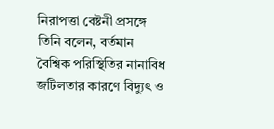নিরাপত্তা বেষ্টনী প্রসঙ্গে তিনি বলেন, বর্তমান বৈশ্বিক পরিস্থিতির নানাবিধ জটিলতার কারণে বিদ্যুৎ ও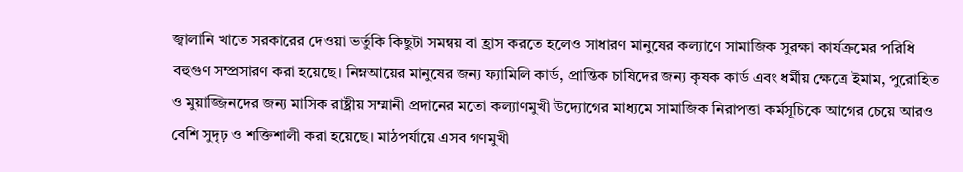জ্বালানি খাতে সরকারের দেওয়া ভর্তুকি কিছুটা সমন্বয় বা হ্রাস করতে হলেও সাধারণ মানুষের কল্যাণে সামাজিক সুরক্ষা কার্যক্রমের পরিধি বহুগুণ সম্প্রসারণ করা হয়েছে। নিম্নআয়ের মানুষের জন্য ফ্যামিলি কার্ড, প্রান্তিক চাষিদের জন্য কৃষক কার্ড এবং ধর্মীয় ক্ষেত্রে ইমাম, পুরোহিত ও মুয়াজ্জিনদের জন্য মাসিক রাষ্ট্রীয় সম্মানী প্রদানের মতো কল্যাণমুখী উদ্যোগের মাধ্যমে সামাজিক নিরাপত্তা কর্মসূচিকে আগের চেয়ে আরও বেশি সুদৃঢ় ও শক্তিশালী করা হয়েছে। মাঠপর্যায়ে এসব গণমুখী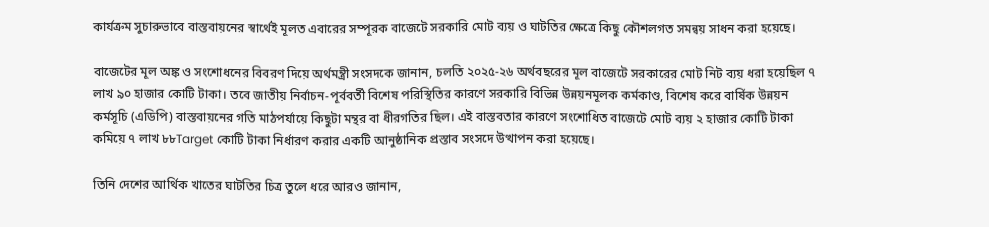কার্যক্রম সুচারুভাবে বাস্তবায়নের স্বার্থেই মূলত এবারের সম্পূরক বাজেটে সরকারি মোট ব্যয় ও ঘাটতির ক্ষেত্রে কিছু কৌশলগত সমন্বয় সাধন করা হয়েছে।

বাজেটের মূল অঙ্ক ও সংশোধনের বিবরণ দিয়ে অর্থমন্ত্রী সংসদকে জানান, চলতি ২০২৫-২৬ অর্থবছরের মূল বাজেটে সরকারের মোট নিট ব্যয় ধরা হয়েছিল ৭ লাখ ৯০ হাজার কোটি টাকা। তবে জাতীয় নির্বাচন-পূর্ববর্তী বিশেষ পরিস্থিতির কারণে সরকারি বিভিন্ন উন্নয়নমূলক কর্মকাণ্ড, বিশেষ করে বার্ষিক উন্নয়ন কর্মসূচি (এডিপি) বাস্তবায়নের গতি মাঠপর্যায়ে কিছুটা মন্থর বা ধীরগতির ছিল। এই বাস্তবতার কারণে সংশোধিত বাজেটে মোট ব্যয় ২ হাজার কোটি টাকা কমিয়ে ৭ লাখ ৮৮Target কোটি টাকা নির্ধারণ করার একটি আনুষ্ঠানিক প্রস্তাব সংসদে উত্থাপন করা হয়েছে।

তিনি দেশের আর্থিক খাতের ঘাটতির চিত্র তুলে ধরে আরও জানান,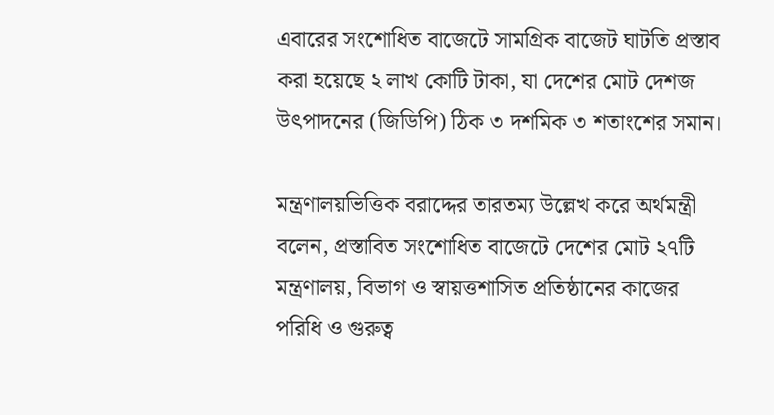এবারের সংশোধিত বাজেটে সামগ্রিক বাজেট ঘাটতি প্রস্তাব করা হয়েছে ২ লাখ কোটি টাকা, যা দেশের মোট দেশজ উৎপাদনের (জিডিপি) ঠিক ৩ দশমিক ৩ শতাংশের সমান।

মন্ত্রণালয়ভিত্তিক বরাদ্দের তারতম্য উল্লেখ করে অর্থমন্ত্রী বলেন, প্রস্তাবিত সংশোধিত বাজেটে দেশের মোট ২৭টি মন্ত্রণালয়, বিভাগ ও স্বায়ত্তশাসিত প্রতিষ্ঠানের কাজের পরিধি ও গুরুত্ব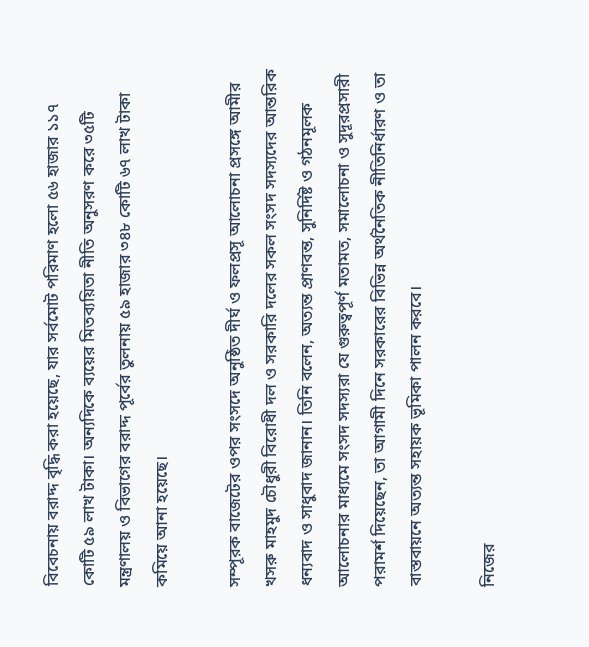বিবেচনায় বরাদ্দ বৃদ্ধি করা হয়েছে, যার সর্বমোট পরিমাণ হলো ৫৬ হাজার ১১৭ কোটি ৫৯ লাখ টাকা। অন্যদিকে ব্যয়ের মিতব্যয়িতা নীতি অনুসরণ করে ৩৫টি মন্ত্রণালয় ও বিভাগের বরাদ্দ পূর্বের তুলনায় ৫৯ হাজার ৩৪৮ কোটি ৬৭ লাখ টাকা কমিয়ে আনা হয়েছে।

সম্পূরক বাজেটের ওপর সংসদে অনুষ্ঠিত দীর্ঘ ও ফলপ্রসূ আলোচনা প্রসঙ্গে আমীর খসরু মাহমুদ চৌধুরী বিরোধী দল ও সরকারি দলের সকল সংসদ সদস্যদের আন্তরিক ধন্যবাদ ও সাধুবাদ জানান। তিনি বলেন, অত্যন্ত প্রাণবন্ত, সুনির্দিষ্ট ও গঠনমূলক আলোচনার মাধ্যমে সংসদ সদস্যরা যে গুরুত্বপূর্ণ মতামত, সমালোচনা ও সুদূরপ্রসারী পরামর্শ দিয়েছেন, তা আগামী দিনে সরকারের বিভিন্ন অর্থনৈতিক নীতিনির্ধারণ ও তা বাস্তবায়নে অত্যন্ত সহায়ক ভূমিকা পালন করবে।

নিজের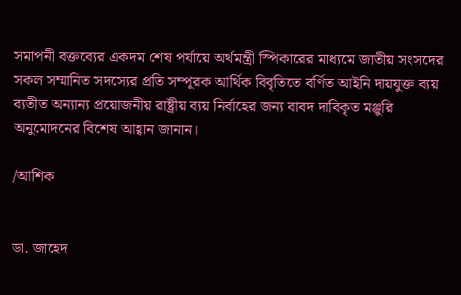সমাপনী বক্তব্যের একদম শেষ পর্যায়ে অর্থমন্ত্রী স্পিকারের মাধ্যমে জাতীয় সংসদের সকল সম্মানিত সদস্যের প্রতি সম্পূরক আর্থিক বিবৃতিতে বর্ণিত আইনি দায়যুক্ত ব্যয় ব্যতীত অন্যান্য প্রয়োজনীয় রাষ্ট্রীয় ব্যয় নির্বাহের জন্য বাবদ দাবিকৃত মঞ্জুরি অনুমোদনের বিশেষ আহ্বান জানান।

/আশিক


ডা. জাহেদ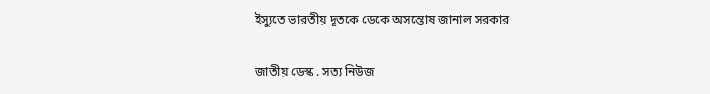ইস্যুতে ভারতীয় দূতকে ডেকে অসন্তোষ জানাল সরকার

জাতীয় ডেস্ক . সত্য নিউজ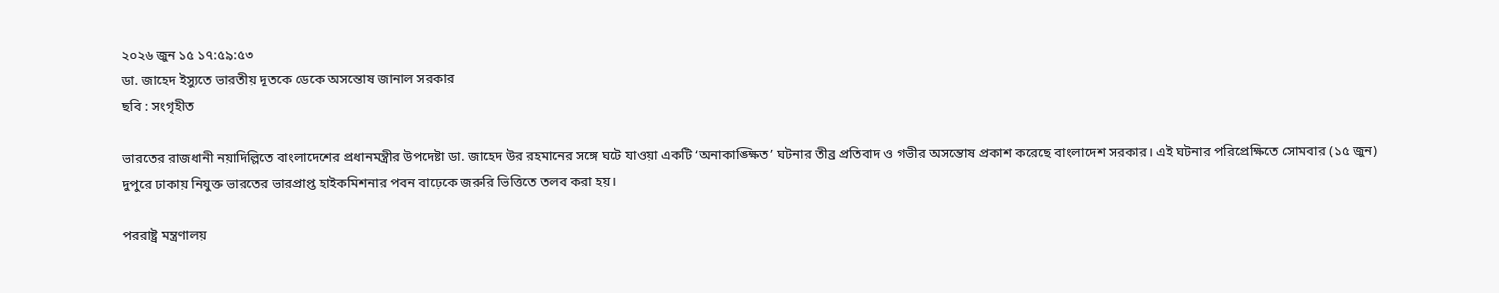২০২৬ জুন ১৫ ১৭:৫৯:৫৩
ডা. জাহেদ ইস্যুতে ভারতীয় দূতকে ডেকে অসন্তোষ জানাল সরকার
ছবি : সংগৃহীত

ভারতের রাজধানী নয়াদিল্লিতে বাংলাদেশের প্রধানমন্ত্রীর উপদেষ্টা ডা. জাহেদ উর রহমানের সঙ্গে ঘটে যাওয়া একটি ‘অনাকাঙ্ক্ষিত’ ঘটনার তীব্র প্রতিবাদ ও গভীর অসন্তোষ প্রকাশ করেছে বাংলাদেশ সরকার। এই ঘটনার পরিপ্রেক্ষিতে সোমবার (১৫ জুন) দুপুরে ঢাকায় নিযুক্ত ভারতের ভারপ্রাপ্ত হাইকমিশনার পবন বাঢ়েকে জরুরি ভিত্তিতে তলব করা হয়।

পররাষ্ট্র মন্ত্রণালয়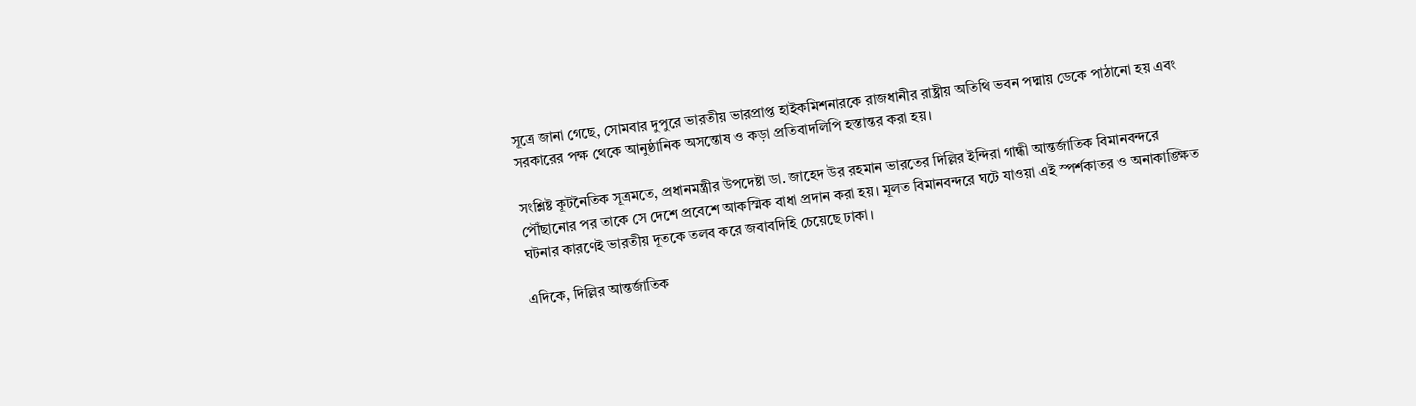সূত্রে জানা গেছে, সোমবার দুপুরে ভারতীয় ভারপ্রাপ্ত হাইকমিশনারকে রাজধানীর রাষ্ট্রীয় অতিথি ভবন পদ্মায় ডেকে পাঠানো হয় এবং সরকারের পক্ষ থেকে আনুষ্ঠানিক অসন্তোষ ও কড়া প্রতিবাদলিপি হস্তান্তর করা হয়।

সংশ্লিষ্ট কূটনৈতিক সূত্রমতে, প্রধানমন্ত্রীর উপদেষ্টা ডা. জাহেদ উর রহমান ভারতের দিল্লির ইন্দিরা গান্ধী আন্তর্জাতিক বিমানবন্দরে পৌঁছানোর পর তাকে সে দেশে প্রবেশে আকস্মিক বাধা প্রদান করা হয়। মূলত বিমানবন্দরে ঘটে যাওয়া এই স্পর্শকাতর ও অনাকাঙ্ক্ষিত ঘটনার কারণেই ভারতীয় দূতকে তলব করে জবাবদিহি চেয়েছে ঢাকা।

এদিকে, দিল্লির আন্তর্জাতিক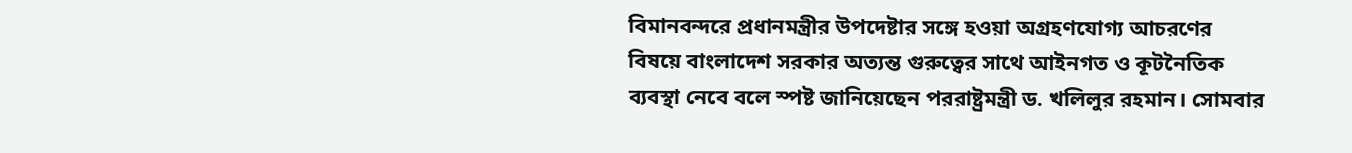বিমানবন্দরে প্রধানমন্ত্রীর উপদেষ্টার সঙ্গে হওয়া অগ্রহণযোগ্য আচরণের বিষয়ে বাংলাদেশ সরকার অত্যন্ত গুরুত্বের সাথে আইনগত ও কূটনৈতিক ব্যবস্থা নেবে বলে স্পষ্ট জানিয়েছেন পররাষ্ট্রমন্ত্রী ড. খলিলুর রহমান। সোমবার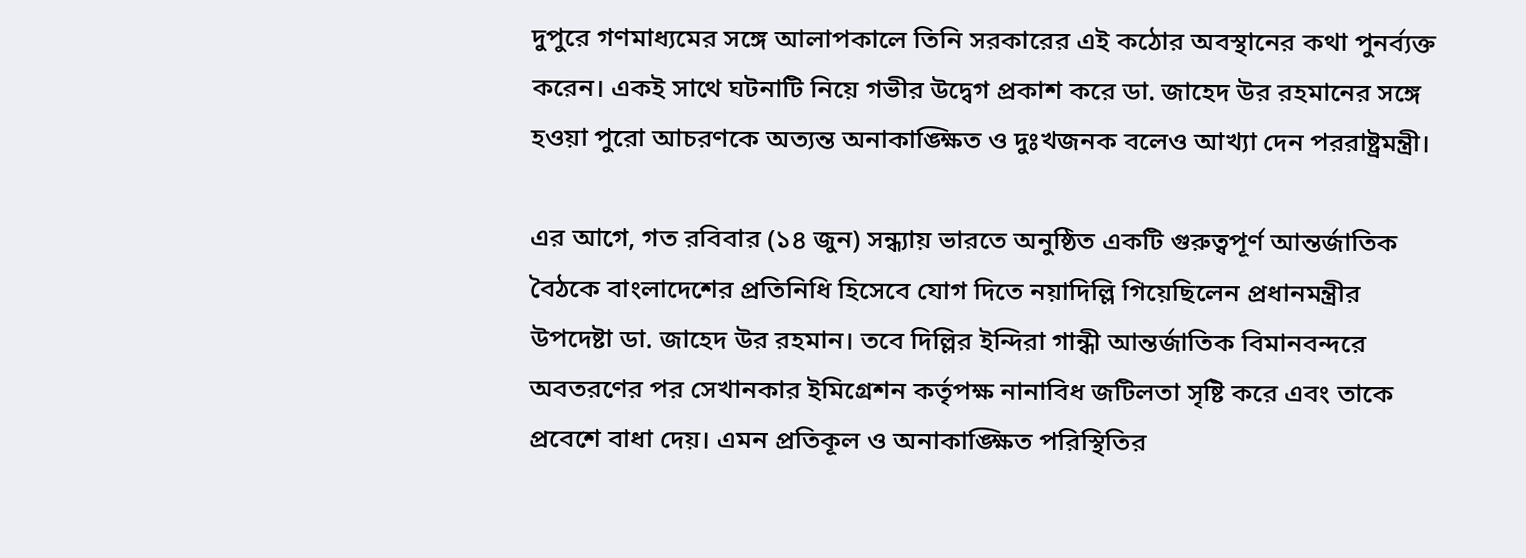দুপুরে গণমাধ্যমের সঙ্গে আলাপকালে তিনি সরকারের এই কঠোর অবস্থানের কথা পুনর্ব্যক্ত করেন। একই সাথে ঘটনাটি নিয়ে গভীর উদ্বেগ প্রকাশ করে ডা. জাহেদ উর রহমানের সঙ্গে হওয়া পুরো আচরণকে অত্যন্ত অনাকাঙ্ক্ষিত ও দুঃখজনক বলেও আখ্যা দেন পররাষ্ট্রমন্ত্রী।

এর আগে, গত রবিবার (১৪ জুন) সন্ধ্যায় ভারতে অনুষ্ঠিত একটি গুরুত্বপূর্ণ আন্তর্জাতিক বৈঠকে বাংলাদেশের প্রতিনিধি হিসেবে যোগ দিতে নয়াদিল্লি গিয়েছিলেন প্রধানমন্ত্রীর উপদেষ্টা ডা. জাহেদ উর রহমান। তবে দিল্লির ইন্দিরা গান্ধী আন্তর্জাতিক বিমানবন্দরে অবতরণের পর সেখানকার ইমিগ্রেশন কর্তৃপক্ষ নানাবিধ জটিলতা সৃষ্টি করে এবং তাকে প্রবেশে বাধা দেয়। এমন প্রতিকূল ও অনাকাঙ্ক্ষিত পরিস্থিতির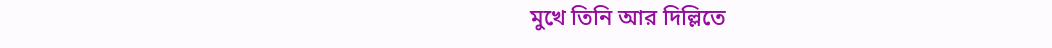মুখে তিনি আর দিল্লিতে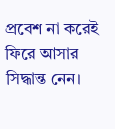প্রবেশ না করেই ফিরে আসার সিদ্ধান্ত নেন।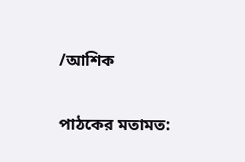/আশিক

পাঠকের মতামত: